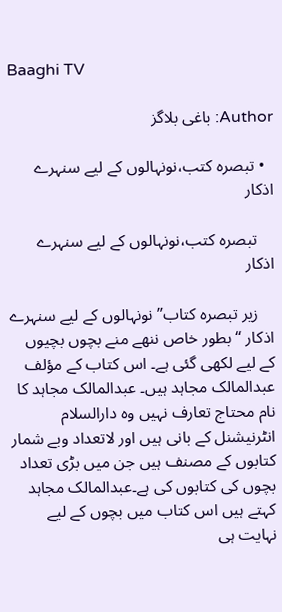Baaghi TV

Author: باغی بلاگز

  • تبصرہ کتب،نونہالوں کے لیے سنہرے اذکار

    تبصرہ کتب،نونہالوں کے لیے سنہرے اذکار

    زیر تبصرہ کتاب”نونہالوں کے لیے سنہرے اذکار “ بطور خاص ننھے منے بچوں بچیوں کے لیے لکھی گئی ہے۔ اس کتاب کے مؤلف عبدالمالک مجاہد ہیں۔ عبدالمالک مجاہد کا نام محتاج تعارف نہیں وہ دارالسلام انٹرنیشنل کے بانی ہیں اور لاتعداد وبے شمار کتابوں کے مصنف ہیں جن میں بڑی تعداد بچوں کی کتابوں کی ہے۔عبدالمالک مجاہد کہتے ہیں اس کتاب میں بچوں کے لیے نہایت ہی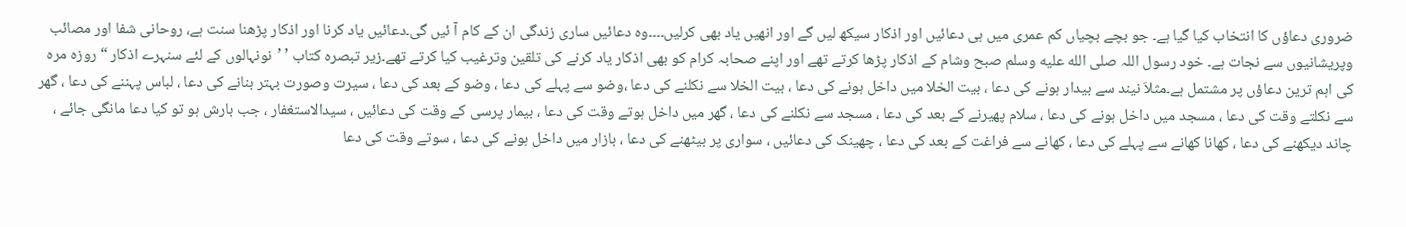ضروری دعاؤں کا انتخاب کیا گیا ہے۔ جو بچے بچیاں کم عمری میں ہی دعائیں اور اذکار سیکھ لیں گے اور انھیں یاد بھی کرلیں۔۔۔۔وہ دعائیں ساری زندگی ان کے کام آ ئیں گی۔دعائیں یاد کرنا اور اذکار پڑھنا سنت ہے، روحانی شفا اور مصائب وپریشانیوں سے نجات ہے۔ خود رسول اللہ صلى الله عليه وسلم صبح وشام کے اذکار پڑھا کرتے تھے اور اپنے صحابہ کرام کو بھی اذکار یاد کرنے کی تلقین وترغیب کیا کرتے تھے۔زیر تبصرہ کتاب ’ ’نونہالوں کے لئے سنہرے اذکار “ روزہ مرہ کی اہم ترین دعاؤں پر مشتمل ہے۔مثلاَ نیند سے بیدار ہونے کی دعا ، بیت الخلا میں داخل ہونے کی دعا ، بیت الخلا سے نکلنے کی دعا ،وضو سے پہلے کی دعا ، وضو کے بعد کی دعا ، سیرت وصورت بہتر بنانے کی دعا ، لباس پہننے کی دعا ، گھر سے نکلتے وقت کی دعا ، مسجد میں داخل ہونے کی دعا ، سلام پھیرنے کے بعد کی دعا ، مسجد سے نکلنے کی دعا ، گھر میں داخل ہوتے وقت کی دعا ، بیمار پرسی کے وقت کی دعائیں ، سیدالاستغفار ، جب بارش ہو تو کیا دعا مانگی جائے ، چاند دیکھنے کی دعا ، کھانا کھانے سے پہلے کی دعا ، کھانے سے فراغت کے بعد کی دعا ، چھینک کی دعائیں ، سواری پر بیٹھنے کی دعا ، بازار میں داخل ہونے کی دعا ، سوتے وقت کی دعا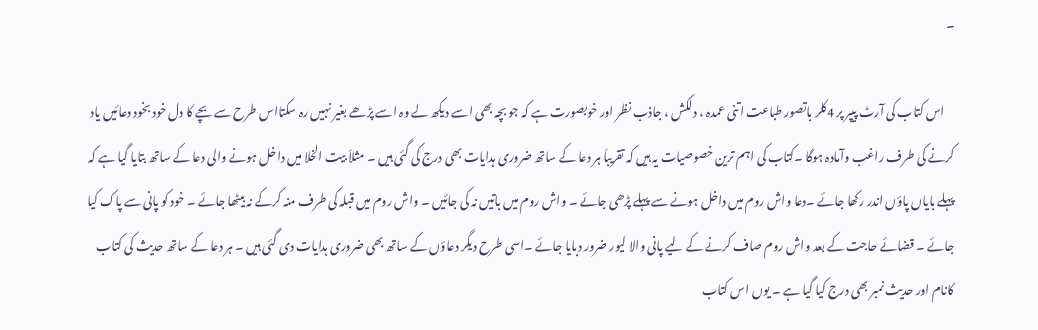۔

    اس کتاب کی آرٹ پیپر پر 4کلر باتصور طباعت اتنی عمدہ ، دلکش ، جاذب نظر اور خوبصورت ہے کہ جو بچہ بھی اسے دیکھ لے وہ اسے پڑھے بغیر نہیں رہ سکتااس طرح سے بچے کا دل خود بخود دعائیں یاد کرنے کی طرف راغب وآمادہ ہوگا ۔کتاب کی اہم ترین خصوصیات یہ ہیں کہ تقریباَ ہر دعا کے ساتھ ضروری ہدایات بھی درج کی گئی ہیں ۔ مثلاَ بیت الخلا میں داخل ہونے والی دعا کے ساتھ بتایا گیا ہے کہ پہلے بایاں پاؤں اندر رکھا جائے ۔دعا واش روم میں داخل ہونے سے پہلے پڑھی جائے ۔ واش روم میں باتیں نہ کی جائیں ۔ واش روم میں قبلہ کی طرف منہ کرکے نہ بیٹھا جائے ۔ خود کو پانی سے پاک کیا جائے ۔ قضائے حاجت کے بعد واش روم صاف کرنے کے لیے پانی والا لیور ضرور دبایا جائے ۔اسی طرح دیگر دعاؤں کے ساتھ بھی ضروری ہدایات دی گئی ہیں ۔ ہر دعا کے ساتھ حدیث کی کتاب کانام اور حدیث نمبر بھی درج کیا گیا ہے ۔ یوں اس کتاب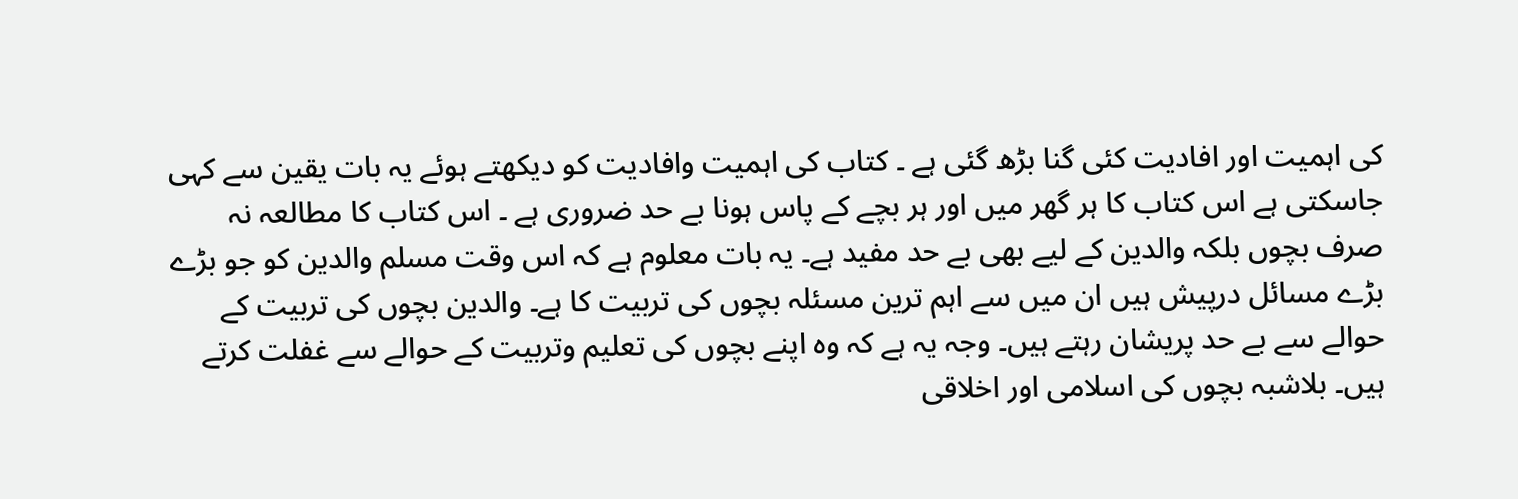کی اہمیت اور افادیت کئی گنا بڑھ گئی ہے ۔ کتاب کی اہمیت وافادیت کو دیکھتے ہوئے یہ بات یقین سے کہی جاسکتی ہے اس کتاب کا ہر گھر میں اور ہر بچے کے پاس ہونا بے حد ضروری ہے ۔ اس کتاب کا مطالعہ نہ صرف بچوں بلکہ والدین کے لیے بھی بے حد مفید ہے۔ یہ بات معلوم ہے کہ اس وقت مسلم والدین کو جو بڑے بڑے مسائل درپیش ہیں ان میں سے اہم ترین مسئلہ بچوں کی تربیت کا ہے۔ والدین بچوں کی تربیت کے حوالے سے بے حد پریشان رہتے ہیں۔ وجہ یہ ہے کہ وہ اپنے بچوں کی تعلیم وتربیت کے حوالے سے غفلت کرتے ہیں۔ بلاشبہ بچوں کی اسلامی اور اخلاقی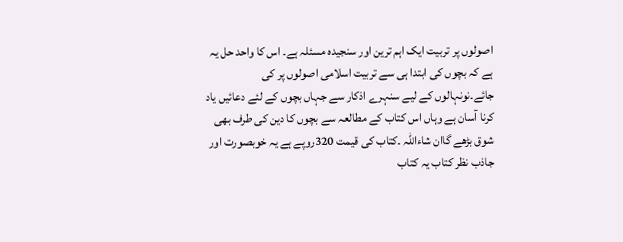اصولوں پر تربیت ایک اہم ترین اور سنجیدہ مسئلہ ہے۔ اس کا واحد حل یہ ہے کہ بچوں کی ابتدا ہی سے تربیت اسلامی اصولوں پر کی جائے۔نونہالوں کے لیے سنہرے اذکار سے جہاں بچوں کے لئے دعائیں یاد کرنا آسان ہے وہاں اس کتاب کے مطالعہ سے بچوں کا دین کی طرف بھی شوق بڑھے گاان شاءاللہ ۔کتاب کی قیمت 320روپے ہے یہ خوبصورت اور جاذب نظر کتاب یہ کتاب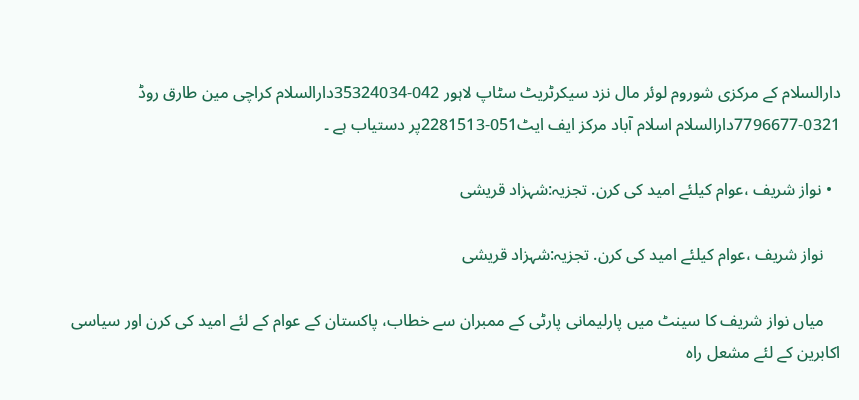دارالسلام کے مرکزی شوروم لوئر مال نزد سیکرٹریٹ سٹاپ لاہور 042-35324034دارالسلام کراچی مین طارق روڈ 0321-7796677دارالسلام اسلام آباد مرکز ایف ایٹ051-2281513پر دستیاب ہے ۔

  • نواز شریف ،عوام کیلئے امید کی کرن. تجزیہ:شہزاد قریشی

    نواز شریف ،عوام کیلئے امید کی کرن. تجزیہ:شہزاد قریشی

    میاں نواز شریف کا سینٹ میں پارلیمانی پارٹی کے ممبران سے خطاب، پاکستان کے عوام کے لئے امید کی کرن اور سیاسی اکابرین کے لئے مشعل راہ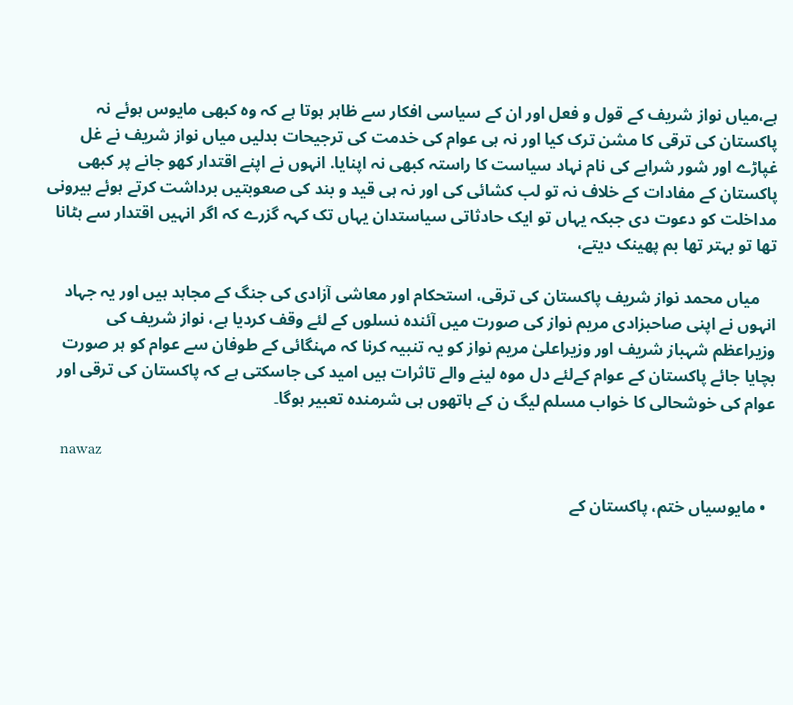ہے،میاں نواز شریف کے قول و فعل اور ان کے سیاسی افکار سے ظاہر ہوتا ہے کہ وہ کبھی مایوس ہوئے نہ پاکستان کی ترقی کا مشن ترک کیا اور نہ ہی عوام کی خدمت کی ترجیحات بدلیں میاں نواز شریف نے غل غپاڑے اور شور شرابے کی نام نہاد سیاست کا راستہ کبھی نہ اپنایا. انہوں نے اپنے اقتدار کھو جانے پر کبھی پاکستان کے مفادات کے خلاف نہ تو لب کشائی کی اور نہ ہی قید و بند کی صعوبتیں برداشت کرتے ہوئے بیرونی مداخلت کو دعوت دی جبکہ یہاں تو ایک حادثاتی سیاستدان یہاں تک کہہ گزرے کہ اگر انہیں اقتدار سے ہٹانا تھا تو بہتر تھا بم پھینک دیتے،

    میاں محمد نواز شریف پاکستان کی ترقی، استحکام اور معاشی آزادی کی جنگ کے مجاہد ہیں اور یہ جہاد انہوں نے اپنی صاحبزادی مریم نواز کی صورت میں آئندہ نسلوں کے لئے وقف کردیا ہے، نواز شریف کی وزیراعظم شہباز شریف اور وزیراعلیٰ مریم نواز کو یہ تنبیہ کرنا کہ مہنگائی کے طوفان سے عوام کو ہر صورت بچایا جائے پاکستان کے عوام کےلئے دل موہ لینے والے تاثرات ہیں امید کی جاسکتی ہے کہ پاکستان کی ترقی اور عوام کی خوشحالی کا خواب مسلم لیگ ن کے ہاتھوں ہی شرمندہ تعبیر ہوگا۔

    nawaz

  • مایوسیاں ختم، پاکستان کے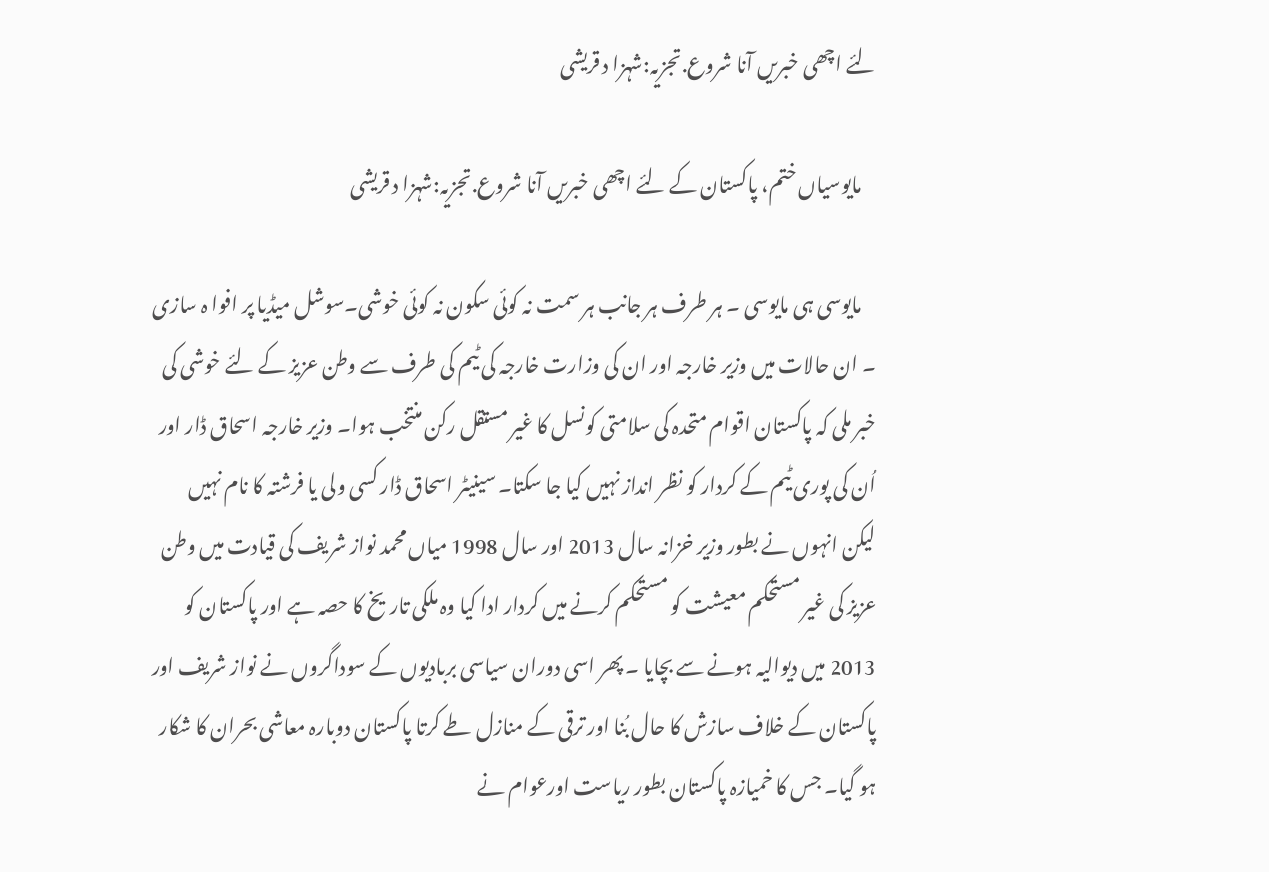لئے اچھی خبریں آنا شروع.تجزیہ:شہزا د قریشی

    مایوسیاں ختم، پاکستان کے لئے اچھی خبریں آنا شروع.تجزیہ:شہزا د قریشی

    مایوسی ہی مایوسی ۔ ہر طرف ہر جانب ہر سمت نہ کوئی سکون نہ کوئی خوشی۔سوشل میڈیا پر افوا ہ سازی ۔ ان حالات میں وزیر خارجہ اور ان کی وزارت خارجہ کی ٹیم کی طرف سے وطن عزیز کے لئے خوشی کی خبر ملی کہ پاکستان اقوام متحدہ کی سلامتی کونسل کا غیر مستقل رکن منتخب ہوا۔ وزیر خارجہ اسحاق ڈار اور اُن کی پوری ٹیم کے کردار کو نظر انداز نہیں کیا جا سکتا۔ سینیٹر اسحاق ڈار کسی ولی یا فرشتہ کا نام نہیں لیکن انہوں نے بطور وزیر خزانہ سال 2013 اور سال 1998 میاں محمد نواز شریف کی قیادت میں وطن عزیز کی غیر مستحکم معیشت کو مستحکم کرنے میں کردار ادا کیا وہ ملکی تاریخ کا حصہ ہے اور پاکستان کو 2013 میں دیوالیہ ہونے سے بچایا ۔ پھر اسی دوران سیاسی بربادیوں کے سوداگروں نے نواز شریف اور پاکستان کے خلاف سازش کا حال بُنا اور ترقی کے منازل طے کرتا پاکستان دوبارہ معاشی بحران کا شکار ہو گیا۔ جس کا خمیازہ پاکستان بطور ریاست اورعوام نے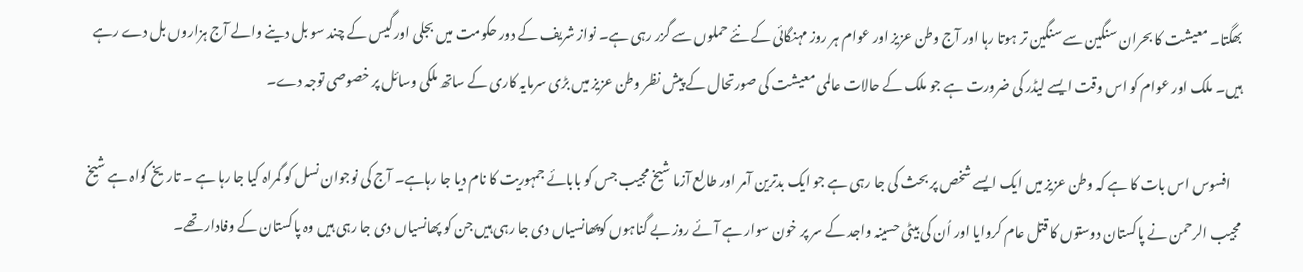بھگتا۔ معیشت کا بحران سنگین سے سنگین تر ہوتا رہا اور آج وطن عزیز اور عوام ہر روز مہنگائی کے نئے حملوں سے گزر رہی ہے۔ نواز شریف کے دور حکومت میں بجلی اور گیس کے چند سو بل دینے والے آج ہزاروں بل دے رہے ہیں۔ ملک اور عوام کو اس وقت ایسے لیڈر کی ضرورت ہے جو ملک کے حالات عالمی معیشت کی صورتحال کے پیش نظر وطن عزیز میں بڑی سرمایہ کاری کے ساتھ ملکی وسائل پر خصوصی توجہ دے۔

    افسوس اس بات کا ہے کہ وطن عزیز میں ایک ایسے شخص پر بحث کی جا رہی ہے جو ایک بدترین آمر اور طالع آزما شیخ مجیب جس کو بابائے جمہوریت کا نام دیا جا رہاہے۔ آج کی نوجوان نسل کو گمراہ کیا جا رہا ہے ۔ تاریخ گواہ ہے شیخ مجیب الرحمن نے پاکستان دوستوں کا قتل عام کروایا اور اُن کی بیٹی حسینہ واجد کے سر پر خون سوار ہے آئے روز بے گناہوں کوپھانسیاں دی جا رہی ہیں جن کو پھانسیاں دی جا رہی ہیں وہ پاکستان کے وفادار تھے۔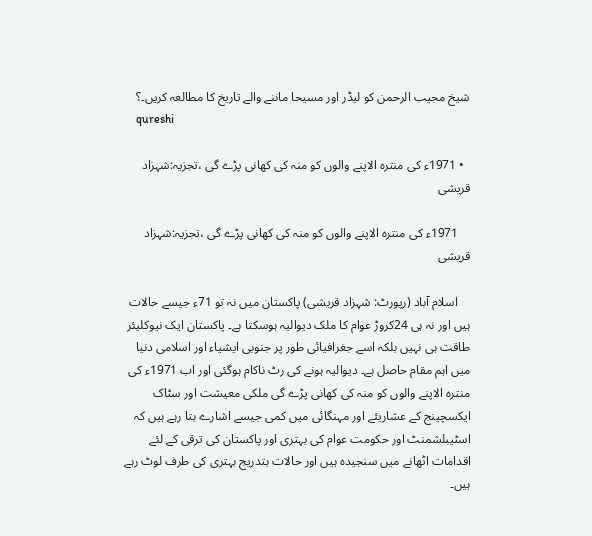شیخ مجیب الرحمن کو لیڈر اور مسیحا ماننے والے تاریخ کا مطالعہ کریں۔؟
    qureshi

  • 1971ء کی منترہ الاپنے والوں کو منہ کی کھانی پڑے گی ،تجزیہ:شہزاد قریشی

    1971ء کی منترہ الاپنے والوں کو منہ کی کھانی پڑے گی ،تجزیہ:شہزاد قریشی

    اسلام آباد (رپورٹ: شہزاد قریشی) پاکستان میں نہ تو 71ء جیسے حالات ہیں اور نہ ہی 24کروڑ عوام کا ملک دیوالیہ ہوسکتا ہے۔ پاکستان ایک نیوکلیئر طاقت ہی نہیں بلکہ اسے جغرافیائی طور پر جنوبی ایشیاء اور اسلامی دنیا میں اہم مقام حاصل ہے۔ دیوالیہ ہونے کی رٹ ناکام ہوگئی اور اب 1971ء کی منترہ الاپنے والوں کو منہ کی کھانی پڑے گی ملکی معیشت اور سٹاک ایکسچینج کے عشاریئے اور مہنگائی میں کمی جیسے اشارے بتا رہے ہیں کہ اسٹیبلشمنٹ اور حکومت عوام کی بہتری اور پاکستان کی ترقی کے لئے اقدامات اٹھانے میں سنجیدہ ہیں اور حالات بتدریج بہتری کی طرف لوٹ رہے ہیں۔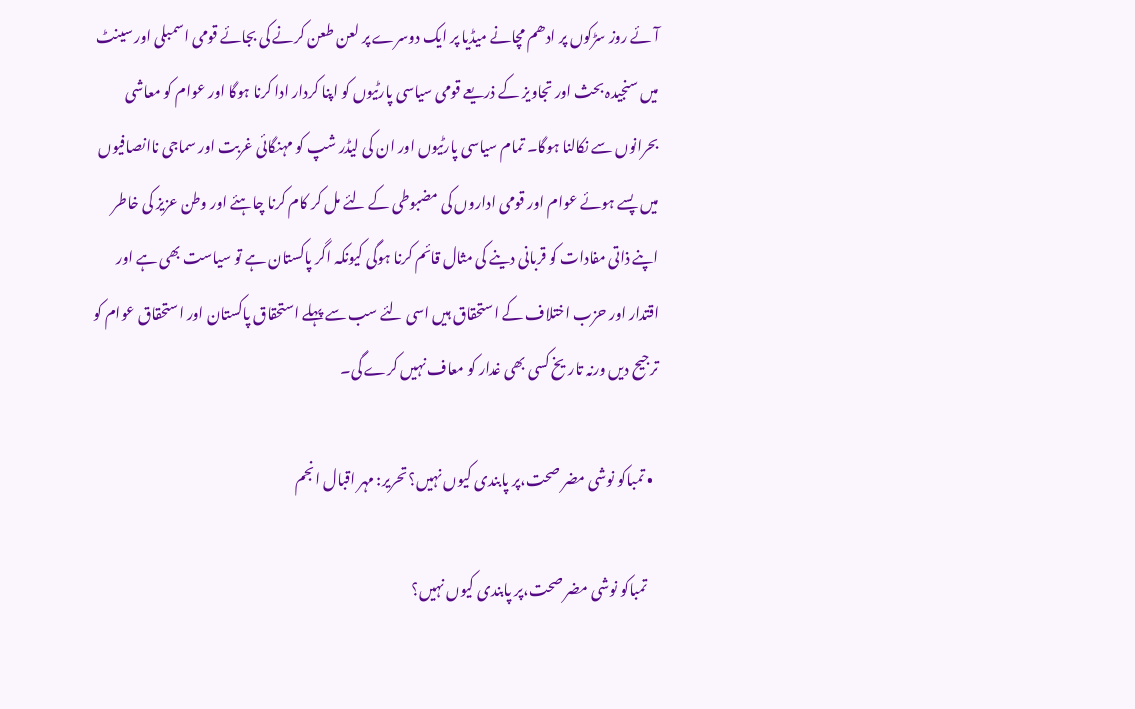آئے روز سڑکوں پر ادھم مچانے میڈیا پر ایک دوسرے پر لعن طعن کرنے کی بجائے قومی اسمبلی اور سینٹ میں سنجیدہ بحث اور تجاویز کے ذریعے قومی سیاسی پارٹیوں کو اپنا کردار ادا کرنا ہوگا اور عوام کو معاشی بحرانوں سے نکالنا ہوگا۔ تمام سیاسی پارٹیوں اور ان کی لیڈر شپ کو مہنگائی غربت اور سماجی ناانصافیوں میں پسے ہوئے عوام اور قومی اداروں کی مضبوطی کے لئے مل کر کام کرنا چاہئے اور وطن عزیز کی خاطر اپنے ذاتی مفادات کو قربانی دینے کی مثال قائم کرنا ہوگی کیونکہ اگر پاکستان ہے تو سیاست بھی ہے اور اقتدار اور حزب اختلاف کے استحقاق ہیں اسی لئے سب سے پہلے استحقاق پاکستان اور استحقاق عوام کو ترجیح دیں ورنہ تاریخ کسی بھی غدار کو معاف نہیں کرے گی۔

  • تمباکو نوشی مضر صحت،پر پابندی کیوں نہیں؟ تحریر: مہر اقبال انجم

    تمباکو نوشی مضر صحت،پر پابندی کیوں نہیں؟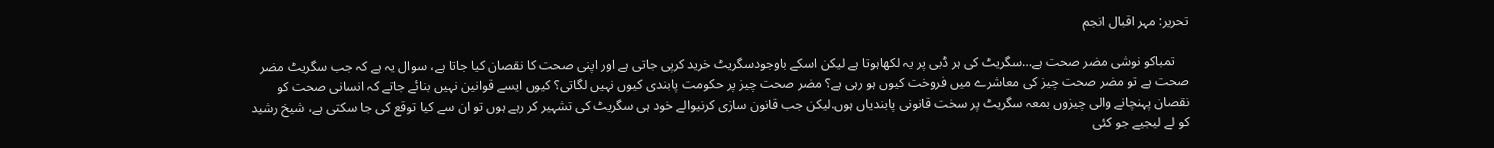تحریر: مہر اقبال انجم

    تمباکو نوشی مضر صحت ہے…سگریٹ کی ہر ڈبی پر یہ لکھاہوتا ہے لیکن اسکے باوجودسگریٹ خرید کرپی جاتی ہے اور اپنی صحت کا نقصان کیا جاتا ہے، سوال یہ ہے کہ جب سگریٹ مضر صحت ہے تو مضر صحت چیز کی معاشرے میں فروخت کیوں ہو رہی ہے؟ مضر صحت چیز پر حکومت پابندی کیوں نہیں لگاتی؟ کیوں ایسے قوانین نہیں بنائے جاتے کہ انسانی صحت کو نقصان پہنچانے والی چیزوں بمعہ سگریٹ پر سخت قانونی پابندیاں ہوں.لیکن جب قانون سازی کرنیوالے خود ہی سگریٹ کی تشہیر کر رہے ہوں تو ان سے کیا توقع کی جا سکتی ہے، شیخ رشید کو لے لیجیے جو کئی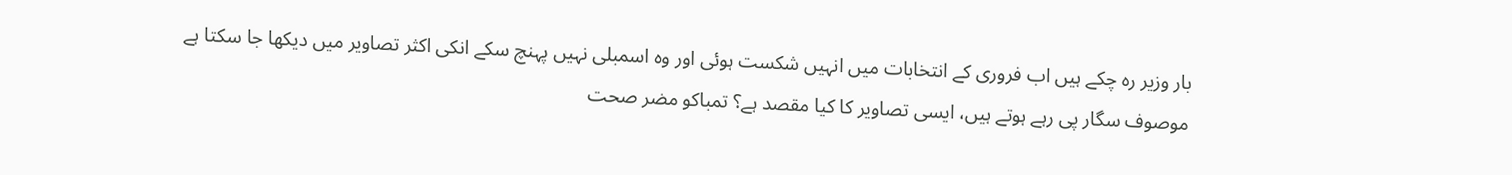بار وزیر رہ چکے ہیں اب فروری کے انتخابات میں انہیں شکست ہوئی اور وہ اسمبلی نہیں پہنچ سکے انکی اکثر تصاویر میں دیکھا جا سکتا ہے موصوف سگار پی رہے ہوتے ہیں، ایسی تصاویر کا کیا مقصد ہے؟ تمباکو مضر صحت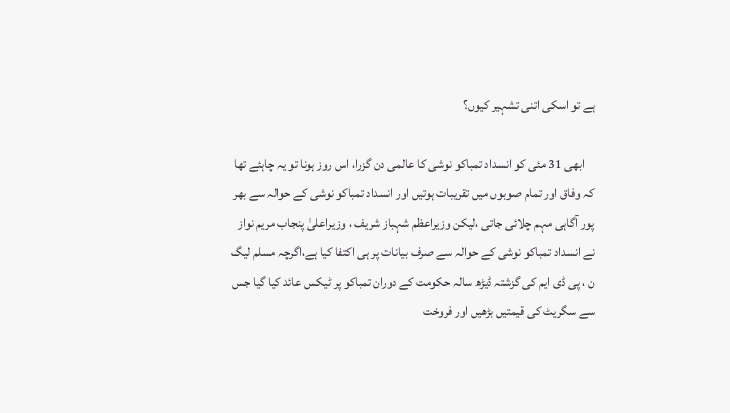ہے تو اسکی اتنی تشہیر کیوں؟

    ابھی 31 مئی کو انسداد تمباکو نوشی کا عالمی دن گزرا، اس روز ہونا تو یہ چاہئے تھا کہ وفاق اور تمام صوبوں میں تقریبات ہوتیں اور انسداد تمباکو نوشی کے حوالہ سے بھر پور آگاہی مہم چلائی جاتی ،لیکن وزیراعظم شہباز شریف ، وزیراعلیٰ پنجاب مریم نواز نے انسداد تمباکو نوشی کے حوالہ سے صرف بیانات پر ہی اکتفا کیا ہے،اگرچہ مسلم لیگ ن ، پی ڈی ایم کی گزشتہ ڈیڑھ سالہ حکومت کے دوران تمباکو پر ٹیکس عائد کیا گیا جس سے سگریٹ کی قیمتیں بڑھیں اور فروخت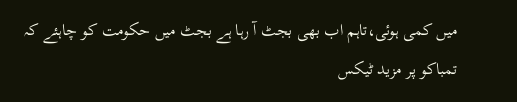میں کمی ہوئی،تاہم اب بھی بجٹ آ رہا ہے بجٹ میں حکومت کو چاہئے کہ تمباکو پر مزید ٹیکس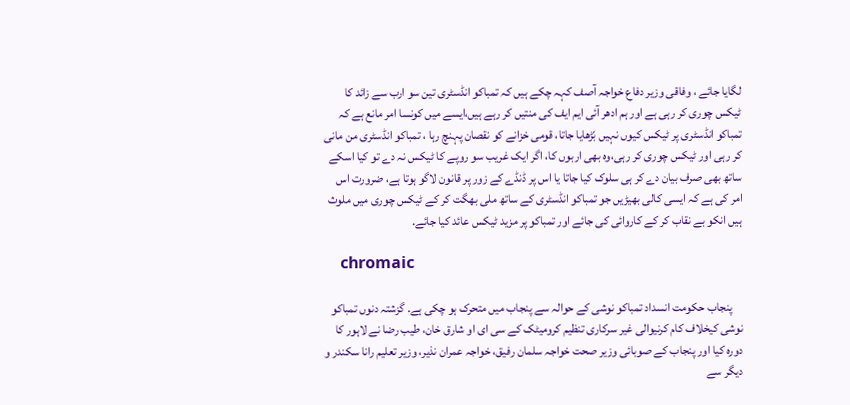لگایا جائے ، وفاقی وزیر دفاع خواجہ آصف کہہ چکے ہیں کہ تمباکو انڈسٹری تین سو ارب سے زائد کا ٹیکس چوری کر رہی ہے اور ہم ادھر آئی ایم ایف کی منتیں کر رہے ہیں،ایسے میں کونسا امر مانع ہے کہ تمباکو انڈسٹری پر ٹیکس کیوں نہیں بّڑھایا جاتا، قومی خزانے کو نقصان پہنچ رہا ، تمباکو انڈسٹری من مانی کر رہی اور ٹیکس چوری کر رہی،وہ بھی اربوں کا، اگر ایک غریب سو روپے کا ٹیکس نہ دے تو کیا اسکے ساتھ بھی صرف بیان دے کر ہی سلوک کیا جاتا یا اس پر ڈنڈے کے زور پر قانون لاگو ہوتا ہے، ضرورت اس امر کی ہے کہ ایسی کالی بھیڑیں جو تمباکو انڈسٹری کے ساتھ ملی بھگت کر کے ٹیکس چوری میں ملوث ہیں انکو بے نقاب کر کے کاروائی کی جائے اور تمباکو پر مزید ٹیکس عائد کیا جائے.

    chromaic

    پنجاب حکومت انسداد تمباکو نوشی کے حوالہ سے پنجاب میں متحرک ہو چکی ہے. گزشتہ دنوں تمباکو نوشی کیخلاف کام کرنیوالی غیر سرکاری تنظیم کرومیٹک کے سی ای او شارق خان، طیب رضا نے لاہور کا دورہ کیا اور پنجاب کے صوبائی وزیر صحت خواجہ سلمان رفیق، خواجہ عمران نذیر، وزیر تعلیم رانا سکندر و دیگر سے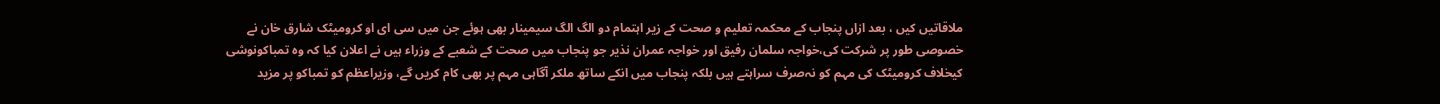ملاقاتیں کیں ، بعد ازاں پنجاب کے محکمہ تعلیم و صحت کے زیر اہتمام دو الگ الگ سیمینار بھی ہوئے جن میں سی ای او کرومیٹک شارق خان نے خصوصی طور پر شرکت کی،خواجہ سلمان رفیق اور خواجہ عمران نذیر جو پنجاب میں صحت کے شعبے کے وزراء ہیں نے اعلان کیا کہ وہ تمباکونوشی کیخلاف کرومیٹک کی مہم کو نہ‌صرف سراہتے ہیں بلکہ پنجاب میں انکے ساتھ ملکر آگاہی مہم پر بھی کام کریں گے، وزیراعظم کو تمباکو پر مزید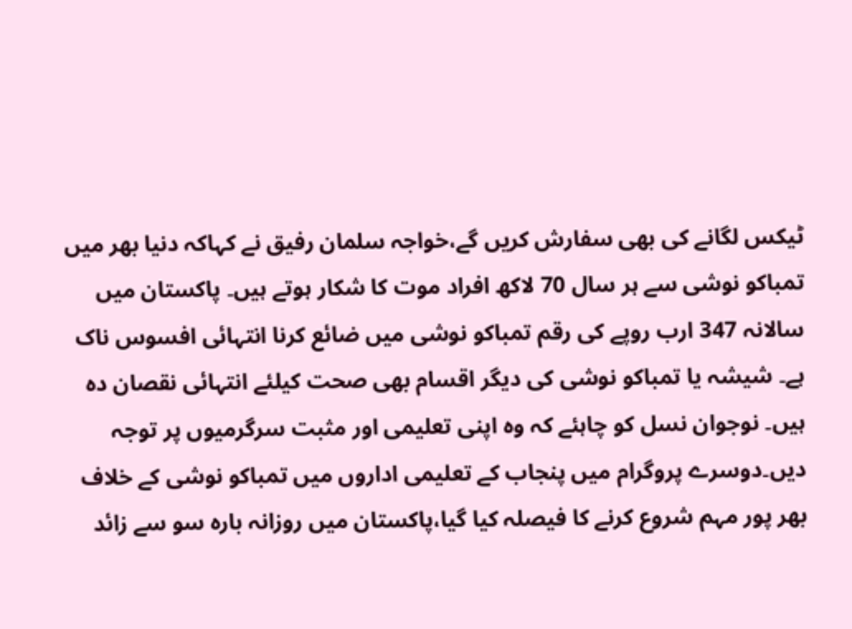ٹیکس لگانے کی بھی سفارش کریں گے،خواجہ سلمان رفیق نے کہاکہ دنیا بھر میں تمباکو نوشی سے ہر سال 70 لاکھ افراد موت کا شکار ہوتے ہیں۔ پاکستان میں سالانہ 347 ارب روپے کی رقم تمباکو نوشی میں ضائع کرنا انتہائی افسوس ناک ہے۔ شیشہ یا تمباکو نوشی کی دیگر اقسام بھی صحت کیلئے انتہائی نقصان دہ ہیں۔ نوجوان نسل کو چاہئے کہ وہ اپنی تعلیمی اور مثبت سرگرمیوں پر توجہ دیں۔دوسرے پروگرام میں پنجاب کے تعلیمی اداروں میں تمباکو نوشی کے خلاف بھر پور مہم شروع کرنے کا فیصلہ کیا گیا،پاکستان میں روزانہ بارہ سو سے زائد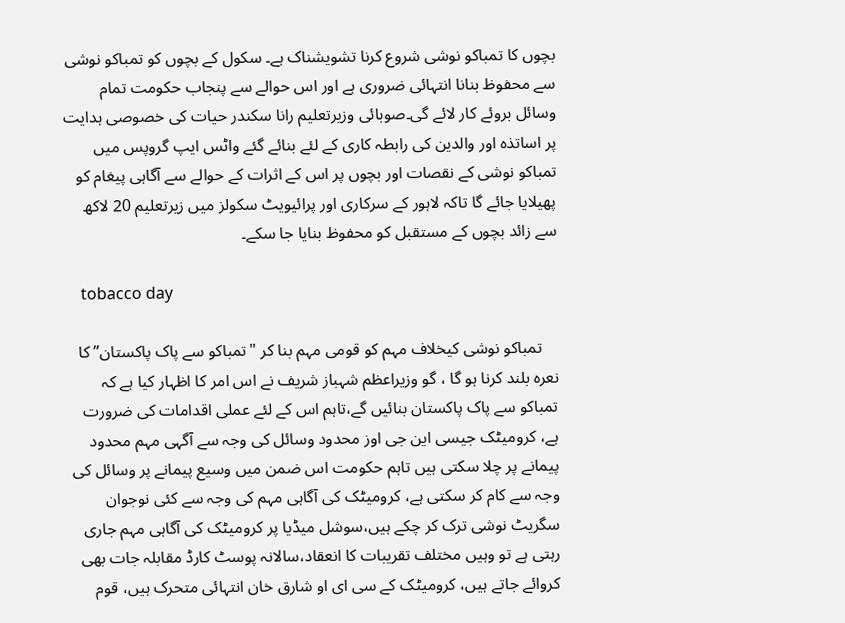بچوں کا تمباکو نوشی شروع کرنا تشویشناک ہے۔ سکول کے بچوں کو تمباکو نوشی سے محفوظ بنانا انتہائی ضروری ہے اور اس حوالے سے پنجاب حکومت تمام وسائل بروئے کار لائے گی۔صوبائی وزیرتعلیم رانا سکندر حیات کی خصوصی ہدایت پر اساتذہ اور والدین کی رابطہ کاری کے لئے بنائے گئے واٹس ایپ گروپس میں تمباکو نوشی کے نقصات اور بچوں پر اس کے اثرات کے حوالے سے آگاہی پیغام کو پھیلایا جائے گا تاکہ لاہور کے سرکاری اور پرائیویٹ سکولز میں زیرتعلیم 20 لاکھ سے زائد بچوں کے مستقبل کو محفوظ بنایا جا سکے۔

    tobacco day

    تمباکو نوشی کیخلاف مہم کو قومی مہم بنا کر "تمباکو سے پاک پاکستان” کا نعرہ بلند کرنا ہو گا ، گو وزیراعظم شہباز شریف نے اس امر کا اظہار کیا ہے کہ تمباکو سے پاک پاکستان بنائیں گے،تاہم اس کے لئے عملی اقدامات کی ضرورت ہے، کرومیٹک جیسی این جی اوز محدود وسائل کی وجہ سے آگہی مہم محدود پیمانے پر چلا سکتی ہیں تاہم حکومت اس ضمن میں وسیع پیمانے پر وسائل کی وجہ سے کام کر سکتی ہے، کرومیٹک کی آگاہی مہم کی وجہ سے کئی نوجوان سگریٹ نوشی ترک کر چکے ہیں،سوشل میڈیا پر کرومیٹک کی آگاہی مہم جاری رہتی ہے تو وہیں مختلف تقریبات کا انعقاد،سالانہ پوسٹ کارڈ مقابلہ جات بھی کروائے جاتے ہیں، کرومیٹک کے سی ای او شارق خان انتہائی متحرک ہیں، قوم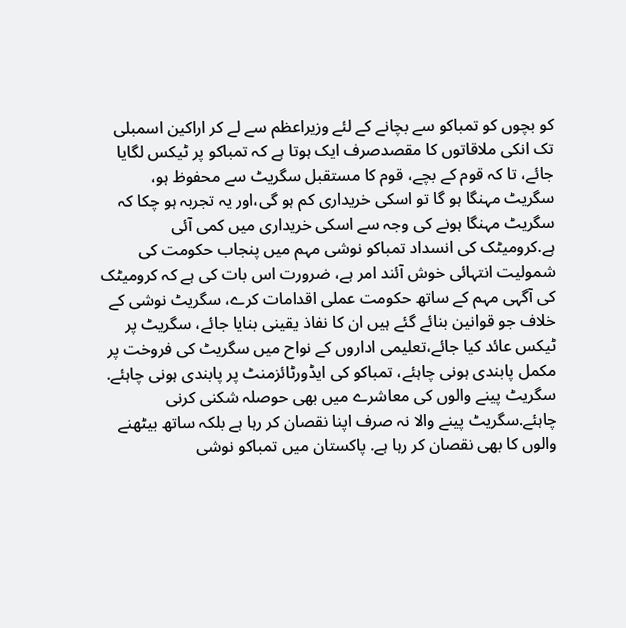کو بچوں کو تمباکو سے بچانے کے لئے وزیراعظم سے لے کر اراکین اسمبلی تک انکی ملاقاتوں کا مقصدصرف ایک ہوتا ہے کہ تمباکو پر ٹیکس لگایا جائے، تا کہ قوم کے بچے، قوم کا مستقبل سگریٹ سے محفوظ ہو، سگریٹ مہنگا ہو گا تو اسکی خریداری کم ہو گی،اور یہ تجربہ ہو چکا کہ سگریٹ مہنگا ہونے کی وجہ سے اسکی خریداری میں کمی آئی ہے.کرومیٹک کی انسداد تمباکو نوشی مہم میں پنجاب حکومت کی شمولیت انتہائی خوش آئند امر ہے، ضرورت اس بات کی ہے کہ کرومیٹک کی آگہی مہم کے ساتھ حکومت عملی اقدامات کرے، سگریٹ نوشی کے خلاف جو قوانین بنائے گئے ہیں ان کا نفاذ یقینی بنایا جائے، سگریٹ پر ٹیکس عائد کیا جائے،تعلیمی اداروں کے نواح میں سگریٹ کی فروخت پر مکمل پابندی ہونی چاہئے، تمباکو کی ایڈورٹائزمنٹ پر پابندی ہونی چاہئے. سگریٹ پینے والوں کی معاشرے میں بھی حوصلہ شکنی کرنی چاہئے.سگریٹ پینے والا نہ صرف اپنا نقصان کر رہا ہے بلکہ ساتھ بیٹھنے والوں کا بھی نقصان کر رہا ہے. پاکستان میں تمباکو نوشی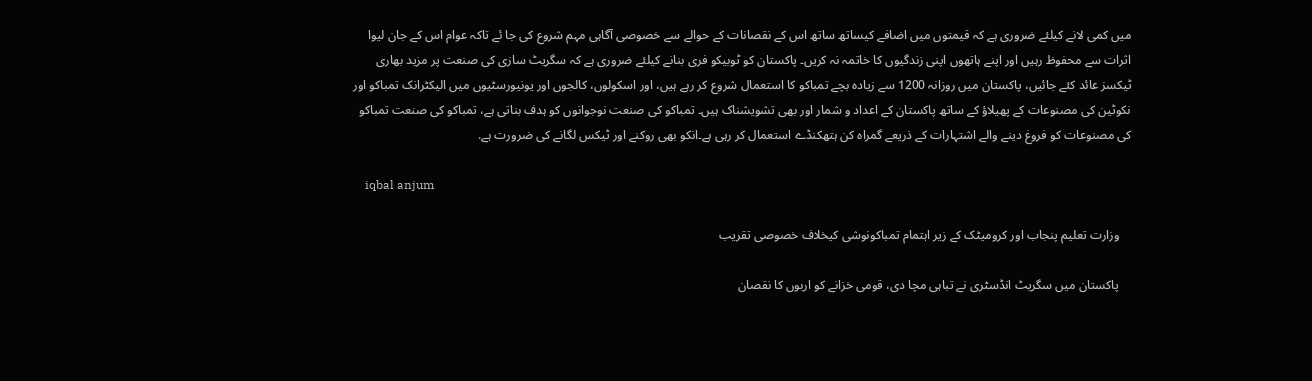میں کمی لانے کیلئے ضروری ہے کہ قیمتوں میں اضافے کیساتھ ساتھ اس کے نقصانات کے حوالے سے خصوصی آگاہی مہم شروع کی جا ئے تاکہ عوام اس کے جان لیوا اثرات سے محفوظ رہیں اور اپنے ہاتھوں اپنی زندگیوں کا خاتمہ نہ کریں۔ پاکستان کو ٹوبیکو فری بنانے کیلئے ضروری ہے کہ سگریٹ سازی کی صنعت پر مزید بھاری ٹیکسز عائد کئے جائیں، پاکستان میں روزانہ 1200 سے زیادہ بچے تمباکو کا استعمال شروع کر رہے ہیں، اور اسکولوں، کالجوں اور یونیورسٹیوں میں الیکٹرانک تمباکو اور نکوٹین کی مصنوعات کے پھیلاؤ کے ساتھ پاکستان کے اعداد و شمار اور بھی تشویشناک ہیں۔ تمباکو کی صنعت نوجوانوں کو ہدف بناتی ہے، تمباکو کی صنعت تمباکو کی مصنوعات کو فروغ دینے والے اشتہارات کے ذریعے گمراہ کن ہتھکنڈے استعمال کر رہی ہے۔انکو بھی روکنے اور ٹیکس لگانے کی ضرورت ہے.

    iqbal anjum

    وزارت تعلیم پنجاب اور کرومیٹک کے زیر اہتمام تمباکونوشی کیخلاف خصوصی تقریب

    پاکستان میں سگریٹ انڈسٹری نے تباہی مچا دی، قومی خزانے کو اربوں کا نقصان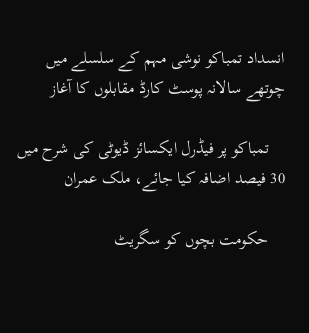انسداد تمباکو نوشی مہم کے سلسلے میں چوتھے سالانہ پوسٹ کارڈ مقابلوں کا آغاز

    تمباکو پر فیڈرل ایکسائز ڈیوٹی کی شرح میں 30 فیصد اضافہ کیا جائے، ملک عمران

    حکومت بچوں کو سگریٹ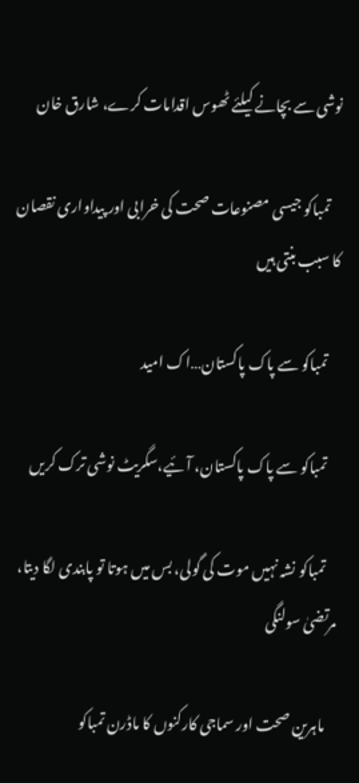نوشی سے بچانے کیلئے ٹھوس اقدامات کرے، شارق خان

    تمباکو جیسی مصنوعات صحت کی خرابی اور پیداواری نقصان کا سبب بنتی ہیں

    تمباکو سے پاک پاکستان…اک امید

    تمباکو سے پاک پاکستان، آئیے،سگریٹ نوشی ترک کریں

    تمباکو نشہ نہیں موت کی گولی، بس میں ہوتا تو پابندی لگا دیتا، مرتضیٰ سولنگی

    ماہرین صحت اور سماجی کارکنوں کا ماڈرن تمباکو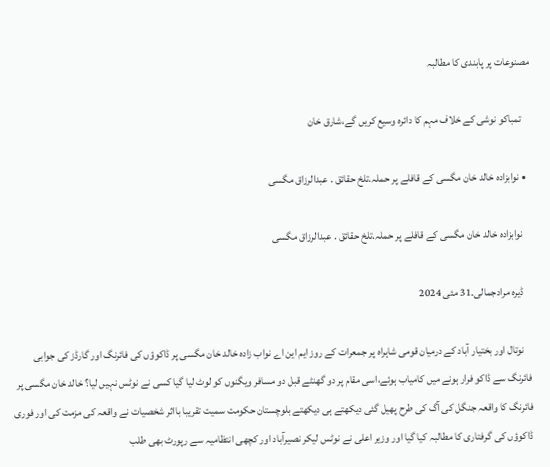مصنوعات پر پابندی کا مطالبہ

    تمباکو نوشی کے خلاف مہم کا دائرہ وسیع کریں گے،شارق خان

  • نوابزادہ خالد خان مگسی کے قافلے پر حملہ.تلخ حقائق . عبدالرزاق مگسی

    نوابزادہ خالد خان مگسی کے قافلے پر حملہ.تلخ حقائق . عبدالرزاق مگسی

    ڈیرہ مرادجمالی۔31 مئی 2024

    نوتال اور بختیار آباد کے درمیان قومی شاہراہ پر جمعرات کے روز ایم این اے نواب زادہ خالد خان مگسی پر ڈاکوؤں کی فائرنگ اور گارڈز کی جوابی فائرنگ سے ڈاکو فرار ہونے میں کامیاب ہوئے،اسی مقام پر دو گھنٹے قبل دو مسافر ویگنوں کو لوٹ لیا گیا کسی نے نوٹس نہیں لیا؟ خالد خان مگسی پر فائرنگ کا واقعہ جنگل کی آگ کی طرح پھیل گئی دیکھتے ہی دیکھتے بلوچستان حکومت سمیت تقریبا بااثر شخصیات نے واقعہ کی مزمت کی اور فوری ڈاکوؤں کی گرفتاری کا مطالبہ کیا گیا اور وزیر اعلی نے نوٹس لیکر نصیرآباد اور کچھی انتظامیہ سے رپورٹ بھی طلب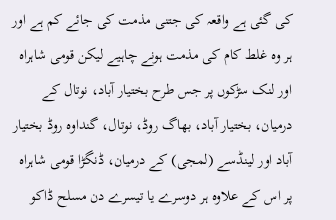کی گئی ہے واقعہ کی جتنی مذمت کی جائے کم ہے اور ہر وہ غلط کام کی مذمت ہونے چاہیے لیکن قومی شاہراہ اور لنک سڑکوں پر جس طرح بختیار آباد، نوتال کے درمیان، بختیار آباد، بھاگ روڈ، نوتال، گنداوہ روڈ بختیار آباد اور لینڈسے (لمجی) کے درمیان، ڈنگڑا قومی شاہراہ پر اس کے علاوہ ہر دوسرے یا تیسرے دن مسلح ڈاکو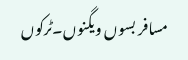مسافر بسوں ویگنوں۔ٹرکوں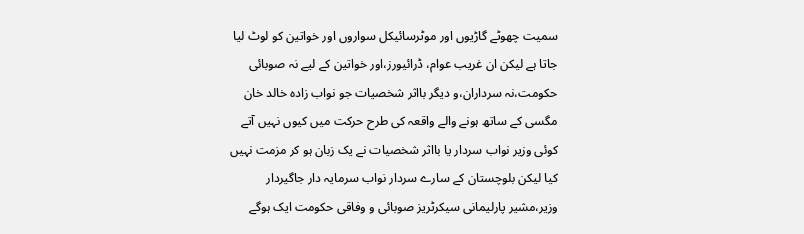سمیت چھوٹے گاڑیوں اور موٹرسائیکل سواروں اور خواتین کو لوٹ لیا جاتا ہے لیکن ان غریب عوام، ڈرائیورز،اور خواتین کے لیے نہ صوبائی حکومت،نہ سرداران،و دیگر بااثر شخصیات جو نواب زادہ خالد خان مگسی کے ساتھ ہونے والے واقعہ کی طرح حرکت میں کیوں نہیں آتے کوئی وزیر نواب سردار یا بااثر شخصیات نے یک زبان ہو کر مزمت نہیں کیا لیکن بلوچستان کے سارے سردار نواب سرمایہ دار جاگیردار وزیر،مشیر پارلیمانی سیکرٹریز صوبائی و وفاقی حکومت ایک ہوگے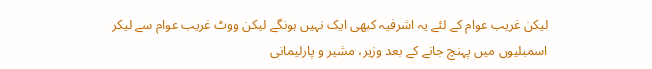لیکن غریب عوام کے لئے یہ اشرفیہ کبھی ایک نہیں ہونگے لیکن ووٹ غریب عوام سے لیکر اسمبلیوں میں پہنچ جانے کے بعد وزیر، مشیر و پارلیمانی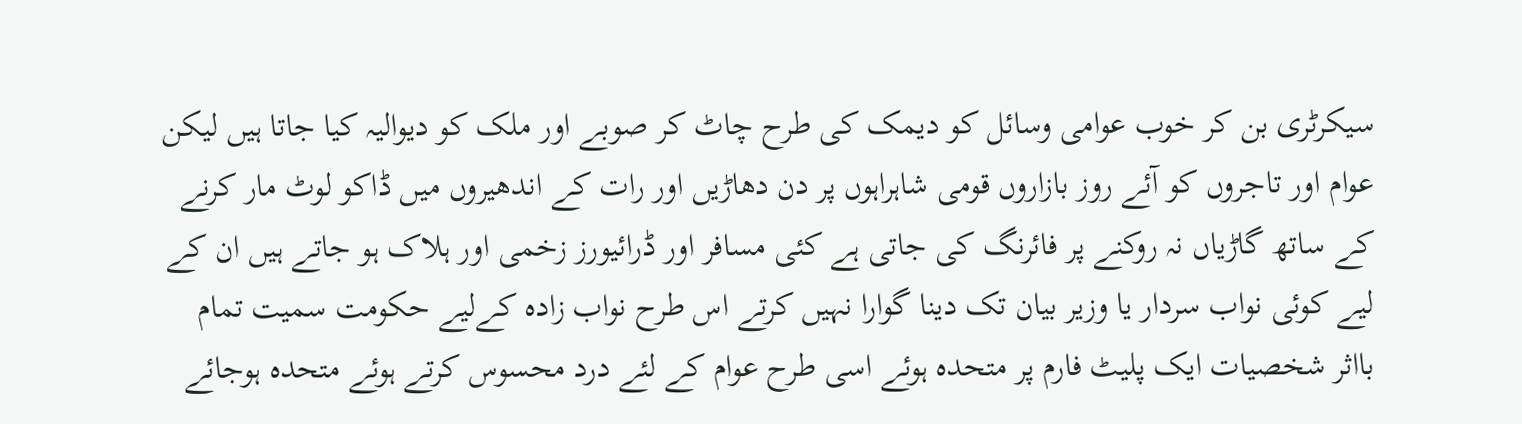سیکرٹری بن کر خوب عوامی وسائل کو دیمک کی طرح چاٹ کر صوبے اور ملک کو دیوالیہ کیا جاتا ہیں لیکن عوام اور تاجروں کو آئے روز بازاروں قومی شاہراہوں پر دن دھاڑیں اور رات کے اندھیروں میں ڈاکو لوٹ مار کرنے کے ساتھ گاڑیاں نہ روکنے پر فائرنگ کی جاتی ہے کئی مسافر اور ڈرائیورز زخمی اور ہلاک ہو جاتے ہیں ان کے لیے کوئی نواب سردار یا وزیر بیان تک دینا گوارا نہیں کرتے اس طرح نواب زادہ کےلیے حکومت سمیت تمام بااثر شخصیات ایک پلیٹ فارم پر متحدہ ہوئے اسی طرح عوام کے لئے درد محسوس کرتے ہوئے متحدہ ہوجائے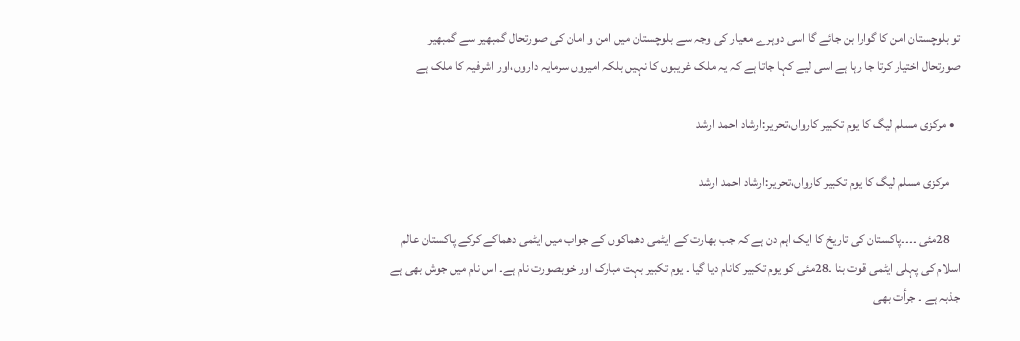تو بلوچستان امن کا گوارا بن جائے گا اسی دوہرے معیار کی وجہ سے بلوچستان میں امن و امان کی صورتحال گمبھیر سے گمبھیر صورتحال اختیار کرتا جا رہا ہے اسی لیے کہا جاتا ہے کہ یہ ملک غریبوں کا نہیں بلکہ امیروں سرمایہ داروں،اور اشرفیہ کا ملک ہے

  • مرکزی مسلم لیگ کا یوم تکبیر کارواں،تحریر:ارشاد احمد ارشد

    مرکزی مسلم لیگ کا یوم تکبیر کارواں،تحریر:ارشاد احمد ارشد

    28مئی ۔۔۔۔پاکستان کی تاریخ کا ایک اہم دن ہے کہ جب بھارت کے ایٹمی دھماکوں کے جواب میں ایٹمی دھماکے کرکے پاکستان عالم اسلام کی پہلی ایٹمی قوت بنا ۔28مئی کو یوم تکبیر کانام دیا گیا ۔ یوم تکبیر بہت مبارک اور خوبصورت نام ہے۔ اس نام میں جوش بھی ہے جذبہ ہے ۔ جرأت بھی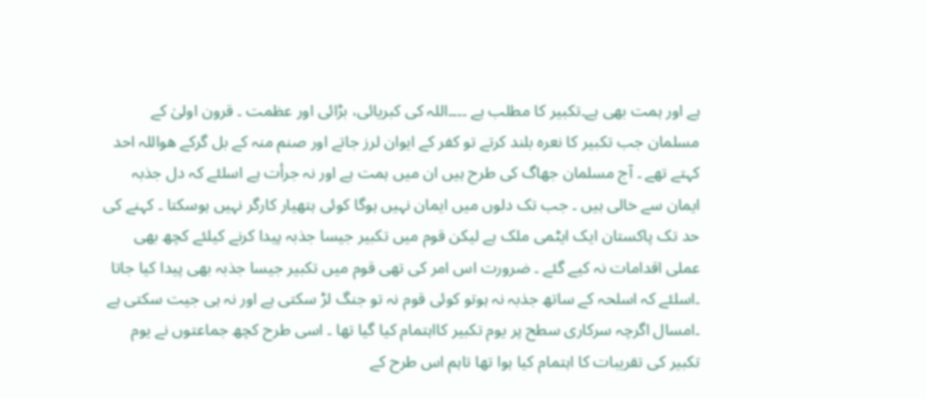ہے اور ہمت بھی ہے۔تکبیر کا مطلب ہے ۔۔۔۔اللہ کی کبریائی، بڑائی اور عظمت ۔ قرون اولیٰ کے مسلمان جب تکبیر کا نعرہ بلند کرتے تو کفر کے ایوان لرز جاتے اور صنم منہ کے بل گرکے ھواللہ احد کہتے تھے ۔ آج مسلمان جھاگ کی طرح ہیں ان میں ہمت ہے اور نہ جرأت ہے اسلئے کہ دل جذبہ ایمان سے خالی ہیں ۔ جب تک دلوں میں ایمان نہیں ہوگا کوئی ہتھیار کارگر نہیں ہوسکتا ۔ کہنے کی حد تک پاکستان ایک ایٹمی ملک ہے لیکن قوم میں تکبیر جیسا جذبہ پیدا کرنے کیلئے کچھ بھی عملی اقدامات نہ کیے گئے ۔ ضرورت اس امر کی تھی قوم میں تکبیر جیسا جذبہ بھی پیدا کیا جاتا ۔اسلئے کہ اسلحہ کے ساتھ جذبہ نہ ہوتو کوئی قوم نہ تو جنگ لڑ سکتی ہے اور نہ ہی جیت سکتی ہے ۔امسال اگرچہ سرکاری سطح پر یوم تکبیر کااہتمام کیا گیا تھا ۔ اسی طرح کچھ جماعتوں نے یوم تکبیر کی تقریبات کا اہتمام کیا ہوا تھا تاہم اس طرح کے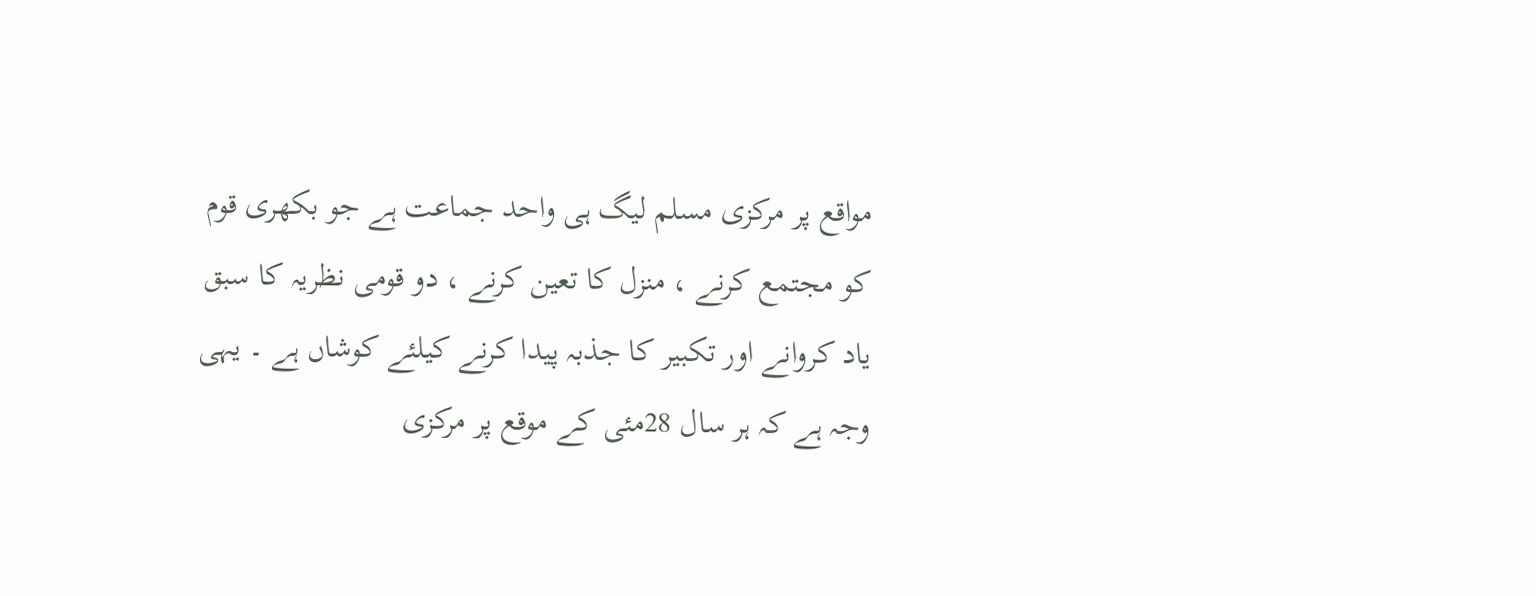مواقع پر مرکزی مسلم لیگ ہی واحد جماعت ہے جو بکھری قوم کو مجتمع کرنے ، منزل کا تعین کرنے ، دو قومی نظریہ کا سبق یاد کروانے اور تکبیر کا جذبہ پیدا کرنے کیلئے کوشاں ہے ۔ یہی وجہ ہے کہ ہر سال 28مئی کے موقع پر مرکزی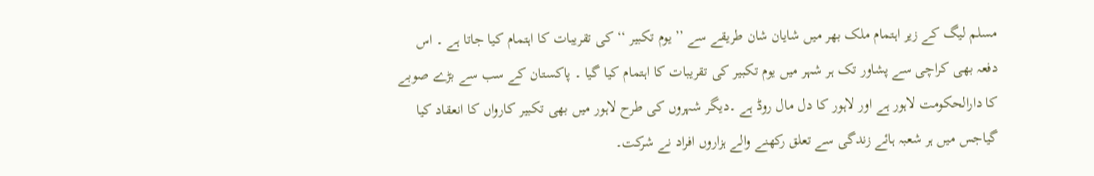مسلم لیگ کے زیر اہتمام ملک بھر میں شایان شان طریقے سے ’’ یوم تکبیر ‘‘ کی تقریبات کا اہتمام کیا جاتا ہے ۔ اس دفعہ بھی کراچی سے پشاور تک ہر شہر میں یوم تکبیر کی تقریبات کا اہتمام کیا گیا ۔ پاکستان کے سب سے بڑے صوبے کا دارالحکومت لاہور ہے اور لاہور کا دل مال روڈ ہے ۔دیگر شہروں کی طرح لاہور میں بھی تکبیر کارواں کا انعقاد کیا گیاجس میں ہر شعبہ ہائے زندگی سے تعلق رکھنے والے ہزاروں افراد نے شرکت۔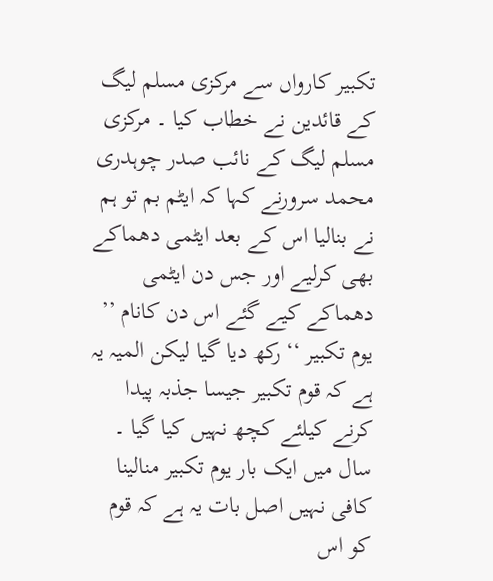تکبیر کارواں سے مرکزی مسلم لیگ کے قائدین نے خطاب کیا ۔ مرکزی مسلم لیگ کے نائب صدر چوہدری محمد سرورنے کہا کہ ایٹم بم تو ہم نے بنالیا اس کے بعد ایٹمی دھماکے بھی کرلیے اور جس دن ایٹمی دھماکے کیے گئے اس دن کانام ’’ یوم تکبیر ‘‘ رکھ دیا گیا لیکن المیہ یہ ہے کہ قوم تکبیر جیسا جذبہ پیدا کرنے کیلئے کچھ نہیں کیا گیا ۔ سال میں ایک بار یوم تکبیر منالینا کافی نہیں اصل بات یہ ہے کہ قوم کو اس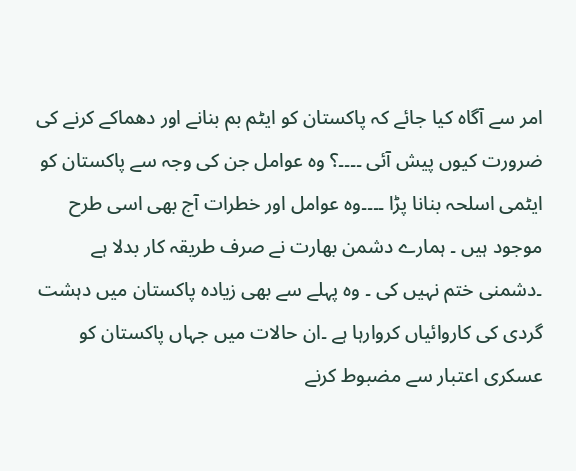امر سے آگاہ کیا جائے کہ پاکستان کو ایٹم بم بنانے اور دھماکے کرنے کی ضرورت کیوں پیش آئی ۔۔۔۔؟ وہ عوامل جن کی وجہ سے پاکستان کو ایٹمی اسلحہ بنانا پڑا ۔۔۔۔وہ عوامل اور خطرات آج بھی اسی طرح موجود ہیں ۔ ہمارے دشمن بھارت نے صرف طریقہ کار بدلا ہے ۔دشمنی ختم نہیں کی ۔ وہ پہلے سے بھی زیادہ پاکستان میں دہشت گردی کی کاروائیاں کروارہا ہے ۔ان حالات میں جہاں پاکستان کو عسکری اعتبار سے مضبوط کرنے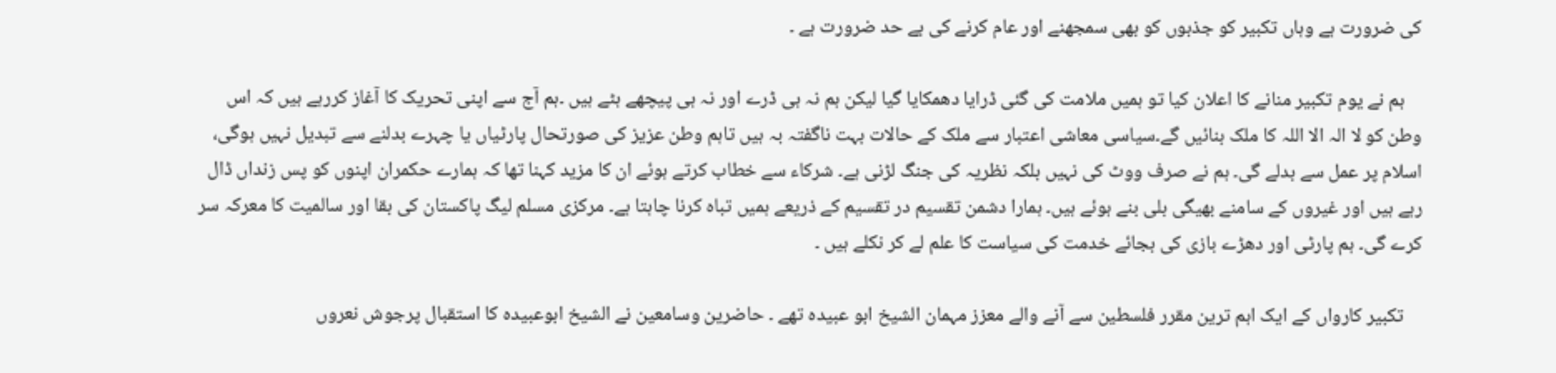کی ضرورت ہے وہاں تکبیر کو جذبوں کو بھی سمجھنے اور عام کرنے کی بے حد ضرورت ہے ۔

    ہم نے یوم تکبیر منانے کا اعلان کیا تو ہمیں ملامت کی گئی ڈرایا دھمکایا گیا لیکن ہم نہ ہی ڈرے اور نہ ہی پیچھے ہٹے ہیں ۔ہم آج سے اپنی تحریک کا آغاز کررہے ہیں کہ اس وطن کو لا الہ الا اللہ کا ملک بنائیں گے۔سیاسی معاشی اعتبار سے ملک کے حالات بہت ناگفتہ بہ ہیں تاہم وطن عزیز کی صورتحال پارٹیاں یا چہرے بدلنے سے تبدیل نہیں ہوگی، اسلام پر عمل سے بدلے گی۔ ہم نے صرف ووٹ کی نہیں بلکہ نظریہ کی جنگ لڑنی ہے۔ شرکاء سے خطاب کرتے ہوئے ان کا مزید کہنا تھا کہ ہمارے حکمران اپنوں کو پس زنداں ڈال رہے ہیں اور غیروں کے سامنے بھیگی بلی بنے ہوئے ہیں۔ ہمارا دشمن تقسیم در تقسیم کے ذریعے ہمیں تباہ کرنا چاہتا ہے۔ مرکزی مسلم لیگ پاکستان کی بقا اور سالمیت کا معرکہ سر کرے گی۔ ہم پارٹی اور دھڑے بازی کی بجائے خدمت کی سیاست کا علم لے کر نکلے ہیں ۔

    تکبیر کارواں کے ایک اہم ترین مقرر فلسطین سے آنے والے معزز مہمان الشیخ ابو عبیدہ تھے ۔ حاضرین وسامعین نے الشیخ ابوعبیدہ کا استقبال پرجوش نعروں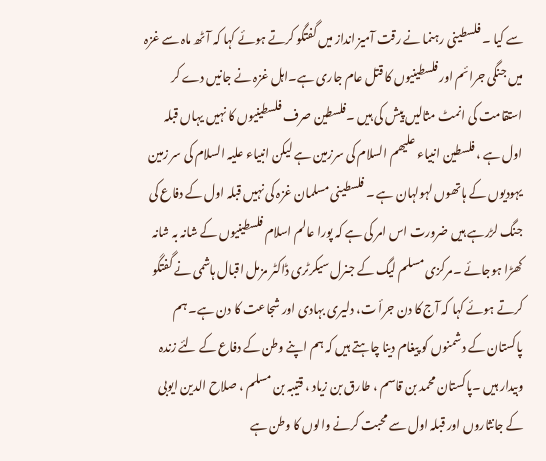سے کیا ۔ فلسطینی رہنما نے رقت آمیز انداز میں گفتگو کرتے ہوئے کہا کہ آٹھ ماہ سے غزہ میں جنگی جرائم اور فلسطینیوں کا قتل عام جاری ہے۔اہل غزہ نے جانیں دے کر استقامت کی انمٹ مثالیں پیش کی ہیں ۔فلسطین صرف فلسطینیوں کا نہیں یہاں قبلہ اول ہے ، فلسطین انبیاء علیھم السلام کی سرزمین ہے لیکن انبیاء علیہ السلام کی سر زمین یہودیوں کے ہاتھوں لہولہان ہے ۔ فلسطینی مسلمان غزہ کی نہیں قبلہ اول کے دفاع کی جنگ لڑرہے ہیں ضرورت اس امر کی ہے کہ پورا عالم اسلام فلسطینیوں کے شانہ بہ شانہ کھڑا ہوجائے ۔مرکزی مسلم لیگ کے جنرل سیکرٹری ڈاکٹر مزمل اقبال ہاشمی نے گفتگو کرتے ہوئے کہا کہ آج کا دن جرأ ت، دلیری بہادی اور شجاعت کا دن ہے۔ ہم پاکستان کے دشمنوں کو پیغام دینا چاہتے ہیں کہ ہم اپنے وطن کے دفاع کے لئے زندہ وبیدار ہیں ۔پاکستان محمد بن قاسم ، طارق بن زیاد ، قتیبہ بن مسلم ، صلاح الدین ایوبی کے جانثاروں اور قبلہ اول سے محبت کرنے والوں کا وطن ہے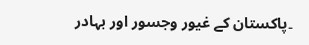۔پاکستان کے غیور وجسور اور بہادر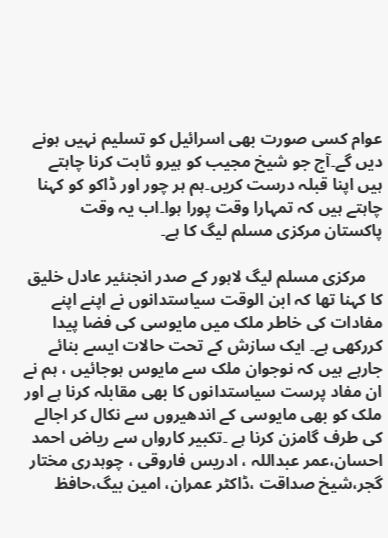عوام کسی صورت بھی اسرائیل کو تسلیم نہیں ہونے دیں گے۔آج جو شیخ مجیب کو ہیرو ثابت کرنا چاہتے ہیں اپنا قبلہ درست کریں۔ہم ہر چور اور ڈاکو کو کہنا چاہتے ہیں کہ تمہارا وقت پورا ہوا۔اب یہ وقت پاکستان مرکزی مسلم لیگ کا ہے۔

    مرکزی مسلم لیگ لاہور کے صدر انجنئیر عادل خلیق کا کہنا تھا کہ ابن الوقت سیاستدانوں نے اپنے اپنے مفادات کی خاطر ملک میں مایوسی کی فضا پیدا کررکھی ہے۔ ایک سازش کے تحت حالات ایسے بنائے جارہے ہیں کہ نوجوان ملک سے مایوس ہوجائیں ، ہم نے ان مفاد پرست سیاستدانوں کا بھی مقابلہ کرنا ہے اور ملک کو بھی مایوسی کے اندھیروں سے نکال کر اجالے کی طرف گامزن کرنا ہے ۔تکبیر کارواں سے ریاض احمد احسان،عمر عبداللہ ، ادریس فاروقی ، چوہدری مختار گجر،شیخ صداقت ،ڈاکٹر عمران، امین بیگ،حافظ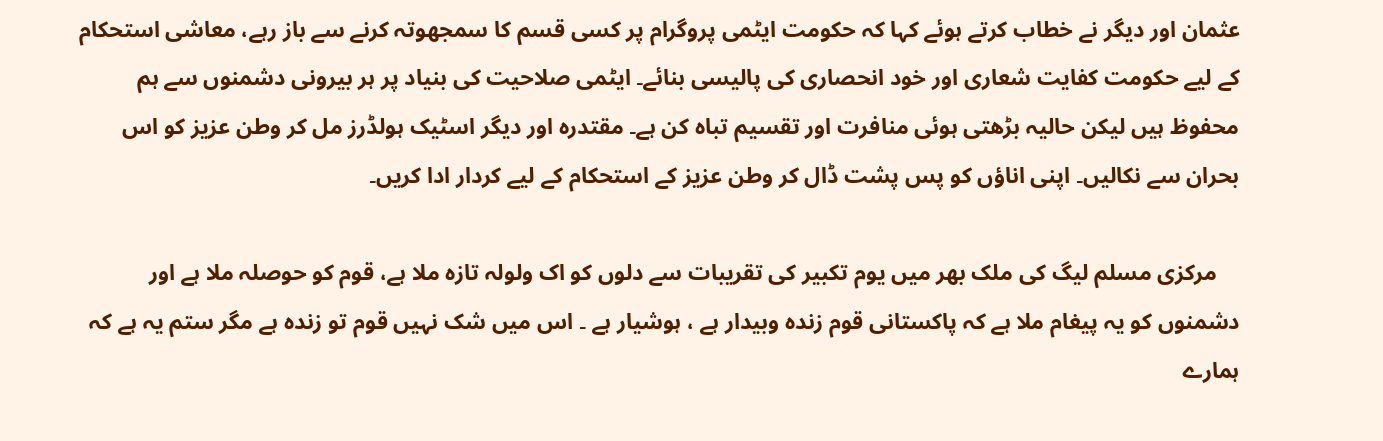عثمان اور دیگر نے خطاب کرتے ہوئے کہا کہ حکومت ایٹمی پروگرام پر کسی قسم کا سمجھوتہ کرنے سے باز رہے، معاشی استحکام کے لیے حکومت کفایت شعاری اور خود انحصاری کی پالیسی بنائے۔ ایٹمی صلاحیت کی بنیاد پر ہر بیرونی دشمنوں سے ہم محفوظ ہیں لیکن حالیہ بڑھتی ہوئی منافرت اور تقسیم تباہ کن ہے۔ مقتدرہ اور دیگر اسٹیک ہولڈرز مل کر وطن عزیز کو اس بحران سے نکالیں۔ اپنی اناؤں کو پس پشت ڈال کر وطن عزیز کے استحکام کے لیے کردار ادا کریں۔

    مرکزی مسلم لیگ کی ملک بھر میں یوم تکبیر کی تقریبات سے دلوں کو اک ولولہ تازہ ملا ہے، قوم کو حوصلہ ملا ہے اور دشمنوں کو یہ پیغام ملا ہے کہ پاکستانی قوم زندہ وبیدار ہے ، ہوشیار ہے ۔ اس میں شک نہیں قوم تو زندہ ہے مگر ستم یہ ہے کہ ہمارے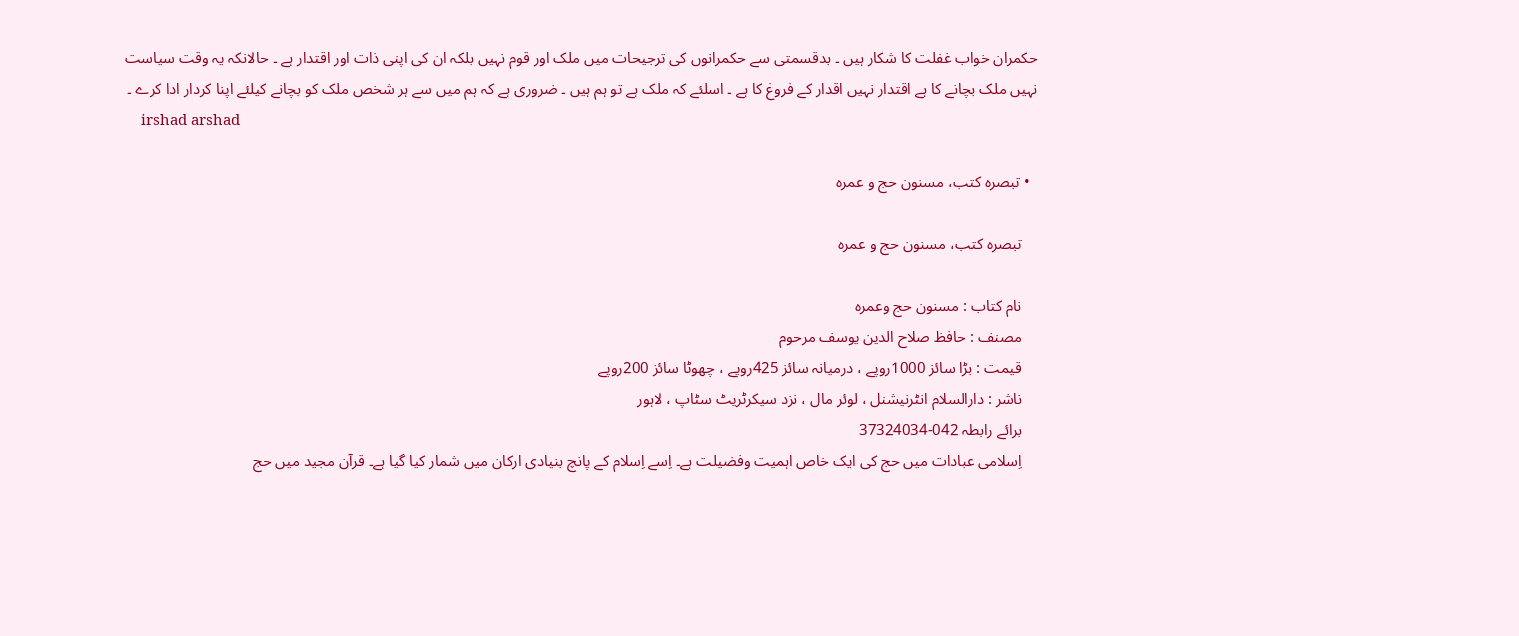حکمران خواب غفلت کا شکار ہیں ۔ بدقسمتی سے حکمرانوں کی ترجیحات میں ملک اور قوم نہیں بلکہ ان کی اپنی ذات اور اقتدار ہے ۔ حالانکہ یہ وقت سیاست نہیں ملک بچانے کا ہے اقتدار نہیں اقدار کے فروغ کا ہے ۔ اسلئے کہ ملک ہے تو ہم ہیں ۔ ضروری ہے کہ ہم میں سے ہر شخص ملک کو بچانے کیلئے اپنا کردار ادا کرے ۔
    irshad arshad

  • تبصرہ کتب، مسنون حج و عمرہ

    تبصرہ کتب، مسنون حج و عمرہ

    نام کتاب : مسنون حج وعمرہ
    مصنف : حافظ صلاح الدین یوسف مرحوم
    قیمت : بڑا سائز 1000روپے ، درمیانہ سائز 425روپے ، چھوٹا سائز 200روپے
    ناشر : دارالسلام انٹرنیشنل ، لوئر مال ، نزد سیکرٹریٹ سٹاپ ، لاہور
    برائے رابطہ 042-37324034
    اِسلامی عبادات میں حج کی ایک خاص اہمیت وفضیلت ہے۔ اِسے اِسلام کے پانچ بنیادی ارکان میں شمار کیا گیا ہے۔ قرآن مجید میں حج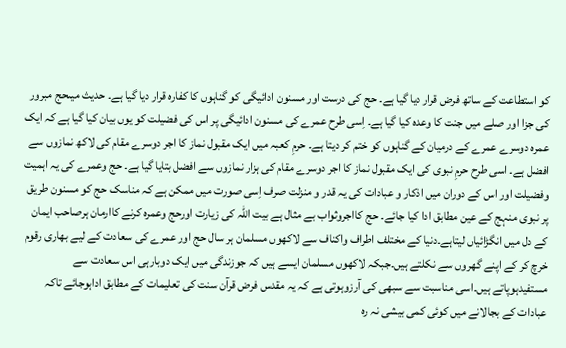کو استطاعت کے ساتھ فرض قرار دیا گیا ہے۔ حج کی درست اور مسنون ادائیگی کو گناہوں کا کفارہ قرار دیا گیا ہے۔ حدیث میںحج مبرور کی جزا اور صلے میں جنت کا وعدہ کیا گیا ہے۔ اِسی طرح عمرے کی مسنون ادائیگی پر اس کی فضیلت کو یوں بیان کیا گیا ہے کہ ایک عمرہ دوسرے عمرے کے درمیان کے گناہوں کو ختم کر دیتا ہے۔ حرمِ کعبہ میں ایک مقبول نماز کا اجر دوسرے مقام کی لاکھ نمازوں سے افضل ہے۔ اسی طرح حرمِ نبوی کی ایک مقبول نماز کا اجر دوسرے مقام کی ہزار نمازوں سے افضل بتایا گیا ہے۔ حج وعمرے کی یہ اہمیت وفضیلت اور اس کے دوران میں اذکار و عبادات کی یہ قدر و منزلت صرف اِسی صورت میں ممکن ہے کہ مناسک حج کو مسنون طریق پر نبوی منہج کے عین مطابق ادا کیا جائے۔ حج کااجروثواب بے مثال ہے بیت اللہ کی زیارت اورحج وعمرہ کرنے کاارمان ہرصاحب ایمان کے دل میں انگڑائیاں لیتاہے۔دنیا کے مختلف اطراف واکناف سے لاکھوں مسلمان ہر سال حج اور عمرے کی سعادت کے لیے بھاری رقوم خرچ کر کے اپنے گھروں سے نکلتے ہیں۔جبکہ لاکھوں مسلمان ایسے ہیں کہ جوزندگی میں ایک دوبارہی اس سعادت سے مستفیدہوپاتے ہیں۔اسی مناسبت سے سبھی کی آرزوہوتی ہے کہ یہ مقدس فرض قرآن سنت کی تعلیمات کے مطابق اداہوجائے تاکہ عبادات کے بجالانے میں کوئی کمی بیشی نہ رہ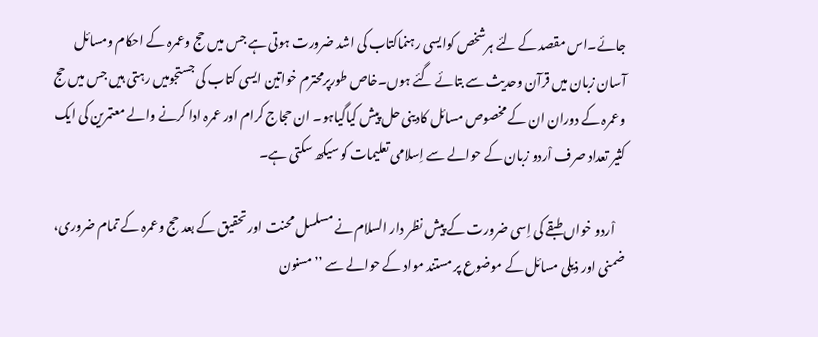جائے۔اس مقصد کے لئے ہرشخص کوایسی رہنماکتاب کی اشد ضرورت ہوتی ہے جس میں حج وعمرہ کے احکام ومسائل آسان زبان میں قرآن وحدیث سے بتائے گئے ہوں۔خاص طورپرمحترم خواتین ایسی کتاب کی جستجومیں رہتی ہیں جس میں حج وعمرہ کے دوران ان کے مخصوص مسائل کادینی حل پیش کیاگیاہو۔ ان حجاج کرام اور عمرہ ادا کرنے والے معتمرین کی ایک کثیر تعداد صرف اْردو زبان کے حوالے سے اِسلامی تعلیمات کو سیکھ سکتی ہے۔

    اْردو خواں طبقے کی اِسی ضرورت کے پیش نظر دار السلام نے مسلسل محنت اور تحقیق کے بعد حج وعمرہ کے تمام ضروری، ضمنی اور ذیلی مسائل کے موضوع پر مستند مواد کے حوالے سے ’’مسنون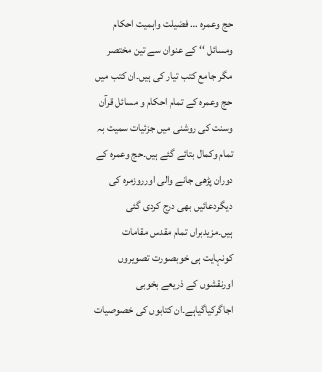حج وعمرہ … فضیلت واہمیت احکام ومسائل ‘‘ کے عنوان سے تین مختصر مگر جامع کتب تیار کی ہیں۔ان کتب میں حج وعمرہ کے تمام احکام و مسائل قرآن وسنت کی روشنی میں جزئیات سمیت بہ تمام وکمال بتائے گئے ہیں۔حج وعمرہ کے دوران پڑھی جانے والی اورروزمرہ کی دیگردعائیں بھی درج کردی گئی ہیں۔مزیدبراں تمام مقدس مقامات کونہایت ہی خوبصورت تصویروں اورنقشوں کے ذریعے بخوبی اجاگرکیاگیاہے۔ان کتابوں کی خصوصیات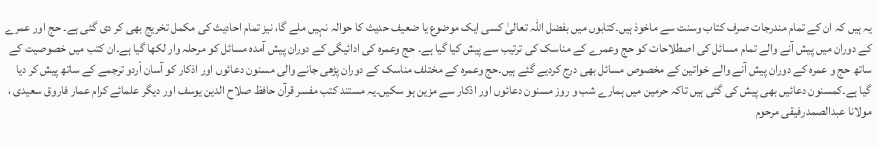یہ ہیں کہ ان کے تمام مندرجات صرف کتاب وسنت سے ماخوذ ہیں۔کتابوں میں بفضل اللہ تعالیٰ کسی ایک موضوع یا ضعیف حدیث کا حوالہ نہیں ملے گا، نیز تمام احادیث کی مکمل تخریج بھی کر دی گئی ہے۔ حج اور عمرے کے دوران میں پیش آنے والے تمام مسائل کی اصطلاحات کو حج وعمرے کے مناسک کی ترتیب سے پیش کیا گیا ہے۔ حج وعمرہ کی ادائیگی کے دوران پیش آمدہ مسائل کو مرحلہ وار لکھا گیا ہے۔ان کتب میں خصوصیت کے ساتھ حج و عمرہ کے دوران پیش آنے والے خواتین کے مخصوص مسائل بھی درج کردیے گئے ہیں۔حج وعمرہ کے مختلف مناسک کے دوران پڑھی جانے والی مسنون دعائوں اور اذکار کو آسان اْردو ترجمے کے ساتھ پیش کر دیا گیا ہے۔کمسنون دعائیں بھی پیش کی گئی ہیں تاکہ حرمین میں ہمارے شب و روز مسنون دعائوں اور اذکار سے مزین ہو سکیں۔یہ مستند کتب مفسر قرآن حافظ صلاح الدین یوسف اور دیگر علمائے کرام عمار فاروق سعیدی ، مولانا عبدالصمدرفیقی مرحوم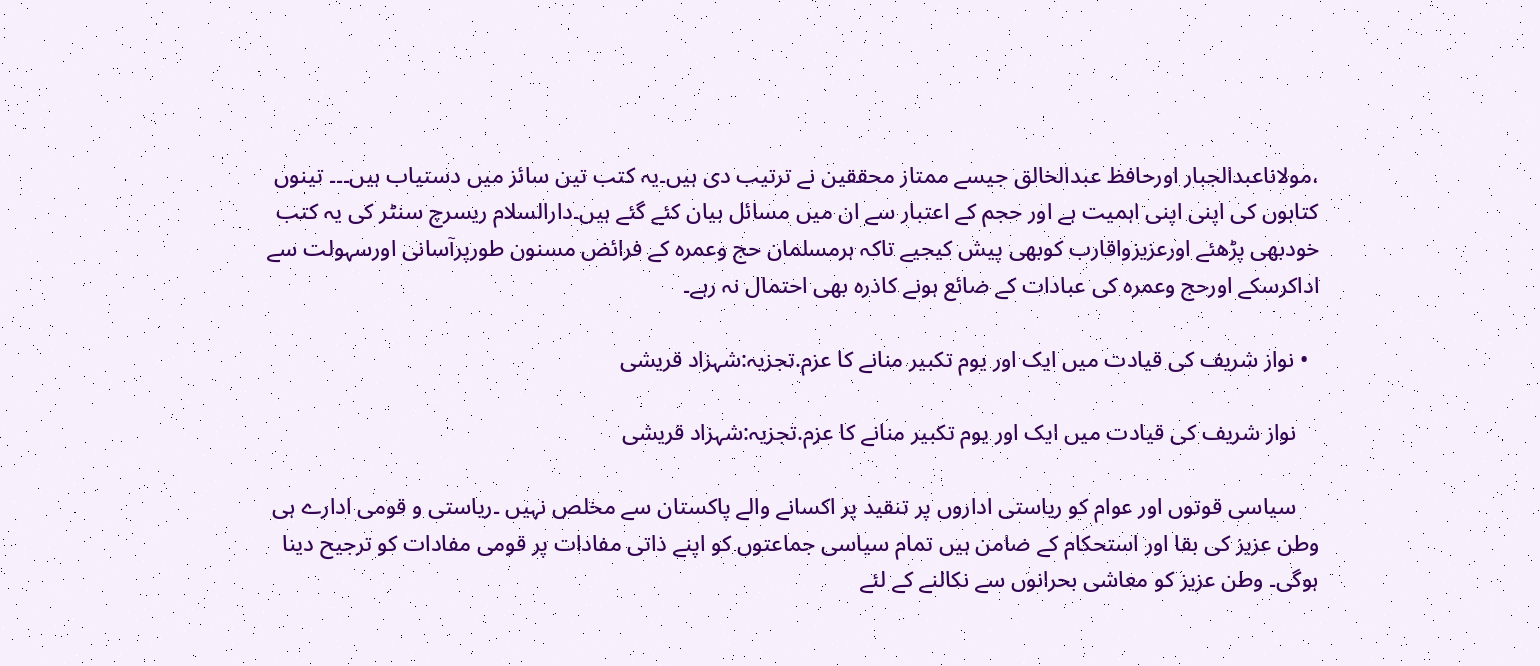،مولاناعبدالجبار اورحافظ عبدالخالق جیسے ممتاز محققین نے ترتیب دی ہیں۔یہ کتب تین سائز میں دستیاب ہیں۔۔۔ تینوں کتابوں کی اپنی اپنی اہمیت ہے اور حجم کے اعتبار سے ان میں مسائل بیان کئے گئے ہیں۔دارالسلام ریسرچ سنٹر کی یہ کتب خودبھی پڑھئے اورعزیزواقارب کوبھی پیش کیجیے تاکہ ہرمسلمان حج وعمرہ کے فرائض مسنون طورپرآسانی اورسہولت سے اداکرسکے اورحج وعمرہ کی عبادات کے ضائع ہونے کاذرہ بھی احتمال نہ رہے۔

  • نواز شریف کی قیادت میں ایک اور یوم تکبیر منانے کا عزم.تجزیہ:شہزاد قریشی

    نواز شریف کی قیادت میں ایک اور یوم تکبیر منانے کا عزم.تجزیہ:شہزاد قریشی

    سیاسی قوتوں اور عوام کو ریاستی اداروں پر تنقید پر اکسانے والے پاکستان سے مخلص نہیں ۔ریاستی و قومی ادارے ہی وطن عزیز کی بقا اور استحکام کے ضامن ہیں تمام سیاسی جماعتوں کو اپنے ذاتی مفادات پر قومی مفادات کو ترجیح دینا ہوگی۔ وطن عزیز کو معاشی بحرانوں سے نکالنے کے لئے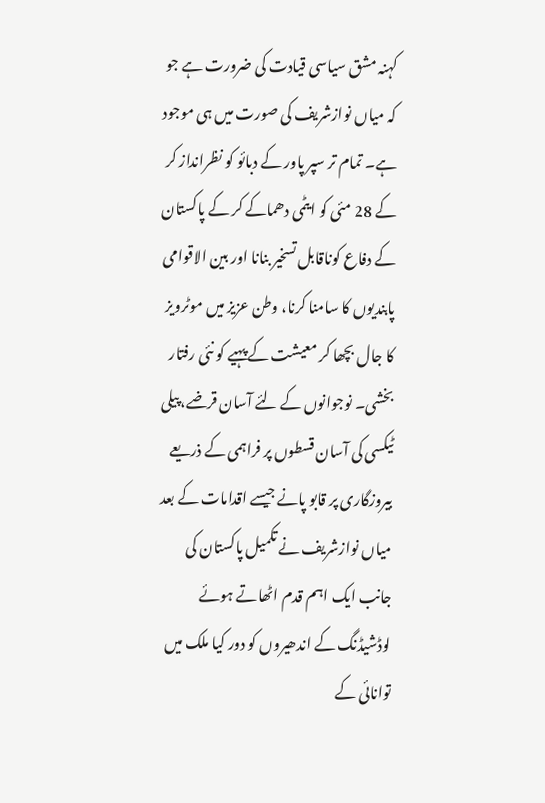کہنہ مشق سیاسی قیادت کی ضرورت ہے جو کہ میاں نوازشریف کی صورت میں ہی موجود ہے۔ تمام تر سپر پاور کے دبائو کو نظرانداز کر کے 28 مئی کو ایٹمی دھماکے کر کے پاکستان کے دفاع کوناقابل تسخیر بنانا اور بین الاقوامی پابندیوں کا سامنا کرنا، وطن عزیز میں موٹرویز کا جال بچھا کر معیشت کے پہیے کو نئی رفتار بخشی۔ نوجوانوں کے لئے آسان قرضے، پیلی ٹیکسی کی آسان قسطوں پر فراہمی کے ذریعے بیروزگاری پر قابو پانے جیسے اقدامات کے بعد میاں نوازشریف نے تکمیل پاکستان کی جانب ایک اہم قدم اٹھاتے ہوئے لوڈشیڈنگ کے اندھیروں کو دور کیا ملک میں توانائی کے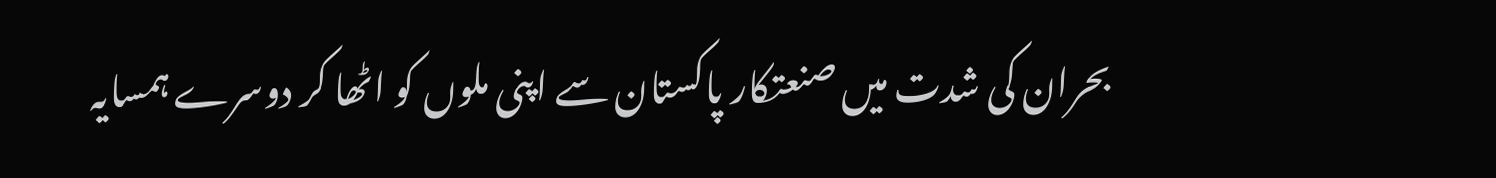بحران کی شدت میں صنعتکار پاکستان سے اپنی ملوں کو اٹھا کر دوسرے ہمسایہ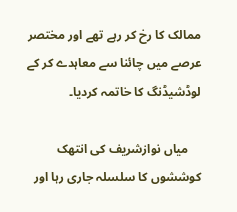ممالک کا رخ کر رہے تھے اور مختصر عرصے میں چائنا سے معاہدے کر کے لوڈشیڈنگ کا خاتمہ کردیا۔

    میاں نوازشریف کی انتھک کوششوں کا سلسلہ جاری رہا اور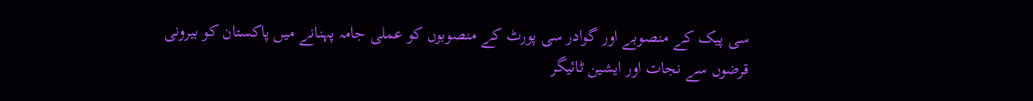سی پیک کے منصوبے اور گوادر سی پورٹ کے منصوبوں کو عملی جامہ پہنانے میں پاکستان کو بیرونی قرضوں سے نجات اور ایشین ٹائیگر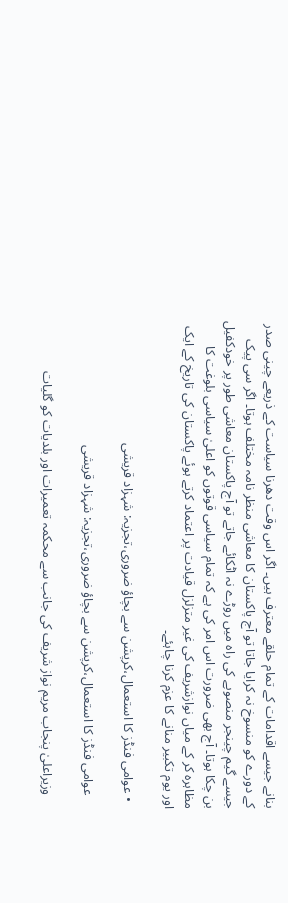بنانے جیسے اقدامات کے تمام حلقے معترف ہیں۔ اگر اس وقت دھرنا سیاست کے ذریعے چینی صدر کے دورے کو منسوخ نہ کرایا جاتا تو آج پاکستان کا معاشی منظر نامہ مختلف ہوتا۔ اگر سی پیک جیسے گیم چینجر منصوبے کی راہ میں روڑے نہ اٹکائے جاتے تو آج پاکستان معاشی طور پر خودکفیل بن چکا ہوتا۔ آج بھی ضرورت اس امر کی ہے کہ تمام سیاسی قوتوں کو اعلیٰ سیاسی بلوغت کا مظاہرہ کر کے میاں نوازشریف کی غیر متزلزل قیادت پر اعتماد کرتے ہوئے پاکستان کی تاریخ کے ایک اور یوم تکبیر منانے کا عزم کرنا چاہئے۔

  • عوامی فنڈز کا استعمال،کرپشن سے بچاؤ ضروری،تجزیہ: شہزاد قریشی

    عوامی فنڈز کا استعمال،کرپشن سے بچاؤ ضروری،تجزیہ: شہزاد قریشی

    وزیراعلیٰ پنجاب مریم نواز شریف کی جانب سے محکمہ تعمیرات اور بلدیات کو گلیات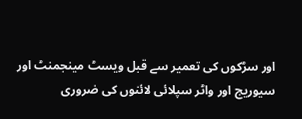اور سڑکوں کی تعمیر سے قبل ویسٹ مینجمنٹ اور سیوریج اور واٹر سپلائی لائنوں کی ضروری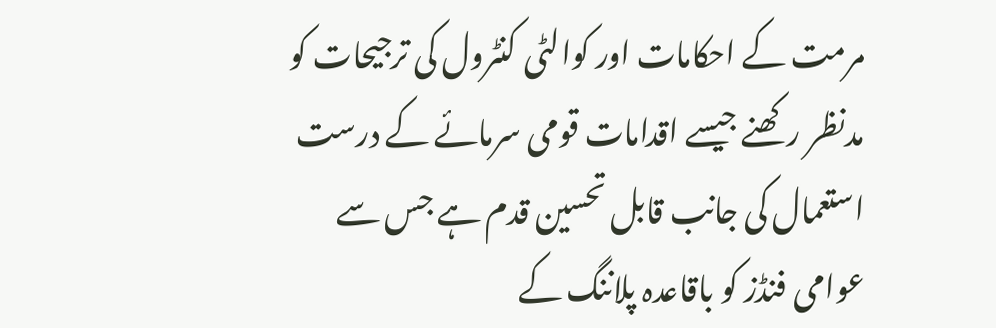مرمت کے احکامات اور کوالٹی کنٹرول کی ترجیحات کو مدنظر رکھنے جیسے اقدامات قومی سرمائے کے درست استعمال کی جانب قابل تحسین قدم ہے جس سے عوامی فنڈز کو باقاعدہ پلاننگ کے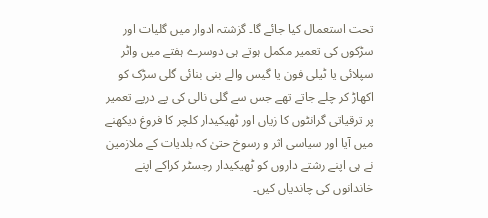تحت استعمال کیا جائے گا۔ گزشتہ ادوار میں گلیات اور سڑکوں کی تعمیر مکمل ہوتے ہی دوسرے ہفتے میں واٹر سپلائی یا ٹیلی فون یا گیس والے بنی بنائی گلی سڑک کو اکھاڑ کر چلے جاتے تھے جس سے گلی نالی کی پے درپے تعمیر پر ترقیاتی گرانٹوں کا زیاں اور ٹھیکیدار کلچر کا فروغ دیکھنے میں آیا اور سیاسی اثر و رسوخ حتیٰ کہ بلدیات کے ملازمین نے ہی اپنے رشتے داروں کو ٹھیکیدار رجسٹر کراکے اپنے خاندانوں کی چاندیاں کیں۔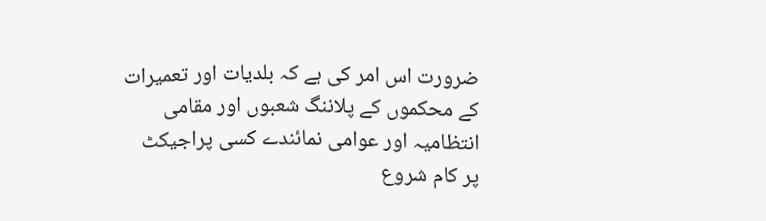ضرورت اس امر کی ہے کہ بلدیات اور تعمیرات کے محکموں کے پلاننگ شعبوں اور مقامی انتظامیہ اور عوامی نمائندے کسی پراجیکٹ پر کام شروع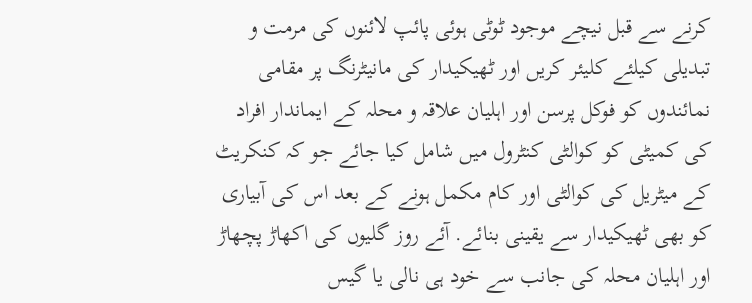کرنے سے قبل نیچے موجود ٹوٹی ہوئی پائپ لائنوں کی مرمت و تبدیلی کیلئے کلیئر کریں اور ٹھیکیدار کی مانیٹرنگ پر مقامی نمائندوں کو فوکل پرسن اور اہلیان علاقہ و محلہ کے ایماندار افراد کی کمیٹی کو کوالٹی کنٹرول میں شامل کیا جائے جو کہ کنکریٹ کے میٹریل کی کوالٹی اور کام مکمل ہونے کے بعد اس کی آبیاری کو بھی ٹھیکیدار سے یقینی بنائے. آئے روز گلیوں کی اکھاڑ پچھاڑ اور اہلیان محلہ کی جانب سے خود ہی نالی یا گیس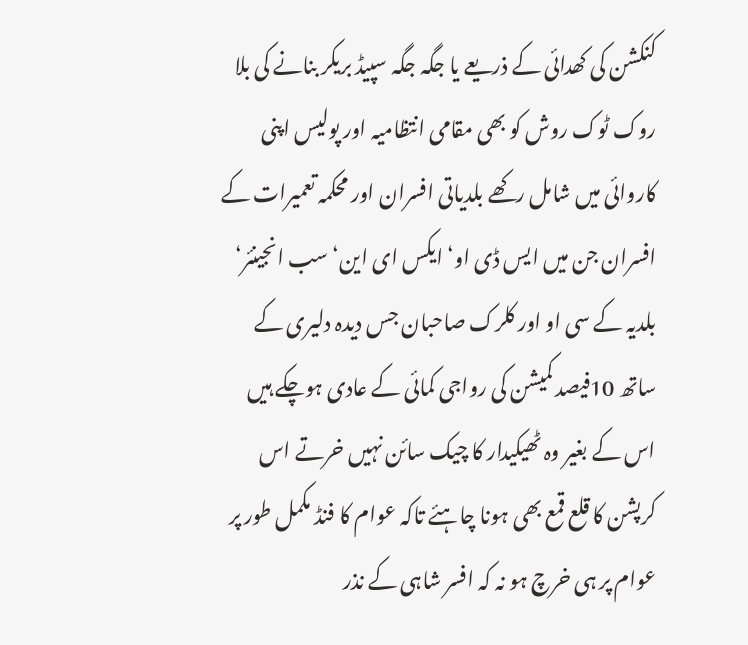کنکشن کی کھدائی کے ذریعے یا جگہ جگہ سپیڈ بریکر بنانے کی بلا روک ٹوک روش کو بھی مقامی انتظامیہ اور پولیس اپنی کاروائی میں شامل رکھے بلدیاتی افسران اور محکمہ تعمیرات کے افسران جن میں ایس ڈی او‘ ایکس ای این‘ سب انجینئر‘ بلدیہ کے سی او اور کلرک صاحبان جس دیدہ دلیری کے ساتھ 10فیصد کمیشن کی رواجی کمائی کے عادی ہوچکے ہیں اس کے بغیر وہ ٹھیکیدار کا چیک سائن نہیں خرتے اس کرپشن کا قلع قمع بھی ہونا چاہئے تاکہ عوام کا فنڈ مکمل طور پر عوام پر ہی خرچ ہو نہ کہ افسر شاہی کے نذر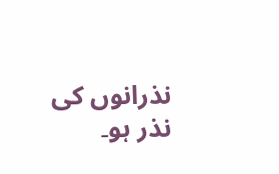نذرانوں کی نذر ہو۔